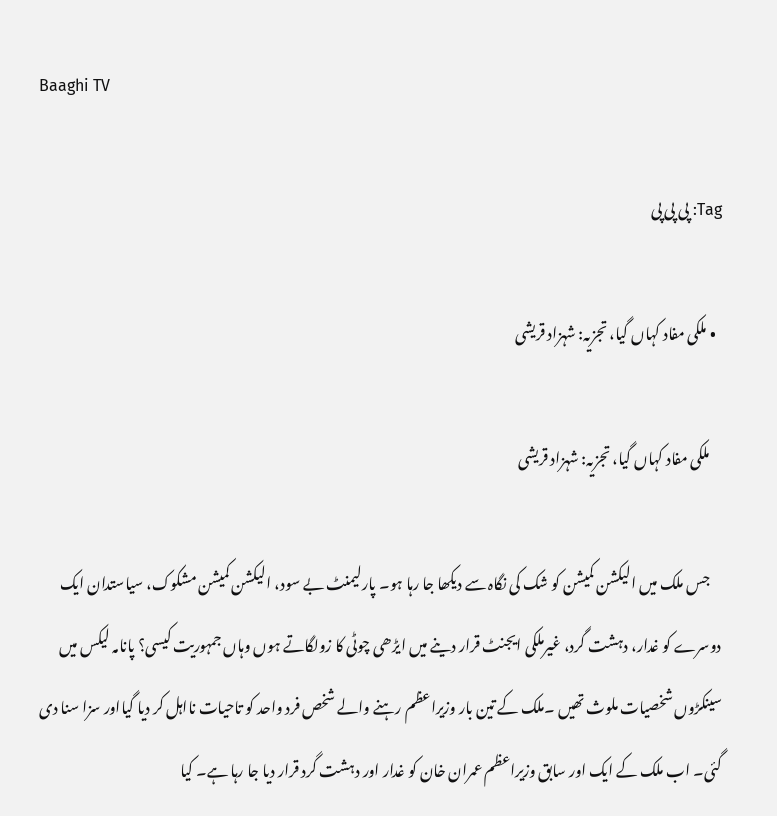Baaghi TV

Tag: پی پی پی

  • ملکی مفاد کہاں گیا، تجزیہ: شہزاد قریشی

    ملکی مفاد کہاں گیا، تجزیہ: شہزاد قریشی

    جس ملک میں الیکشن کمیشن کو شک کی نگاہ سے دیکھا جا رہا ہو۔ پارلیمنٹ بے سود، الیکشن کمیشن مشکوک، سیاستدان ایک دوسرے کو غدار، دہشت گرد، غیرملکی ایجنٹ قرار دینے میں ایڑھی چوٹی کا زولگاتے ہوں وہاں جمہوریت کیسی؟ پانامہ لیکس میں سینکڑوں شخصیات ملوث تھیں ۔ملک کے تین بار وزیراعظم رہنے والے شخص فرد واحد کو تاحیات نااہل کر دیا گیااور سزا سنا دی گئی۔ اب ملک کے ایک اور سابق وزیراعظم عمران خان کو غدار اور دہشت گرد قرار دیا جا رہا ہے۔ کیا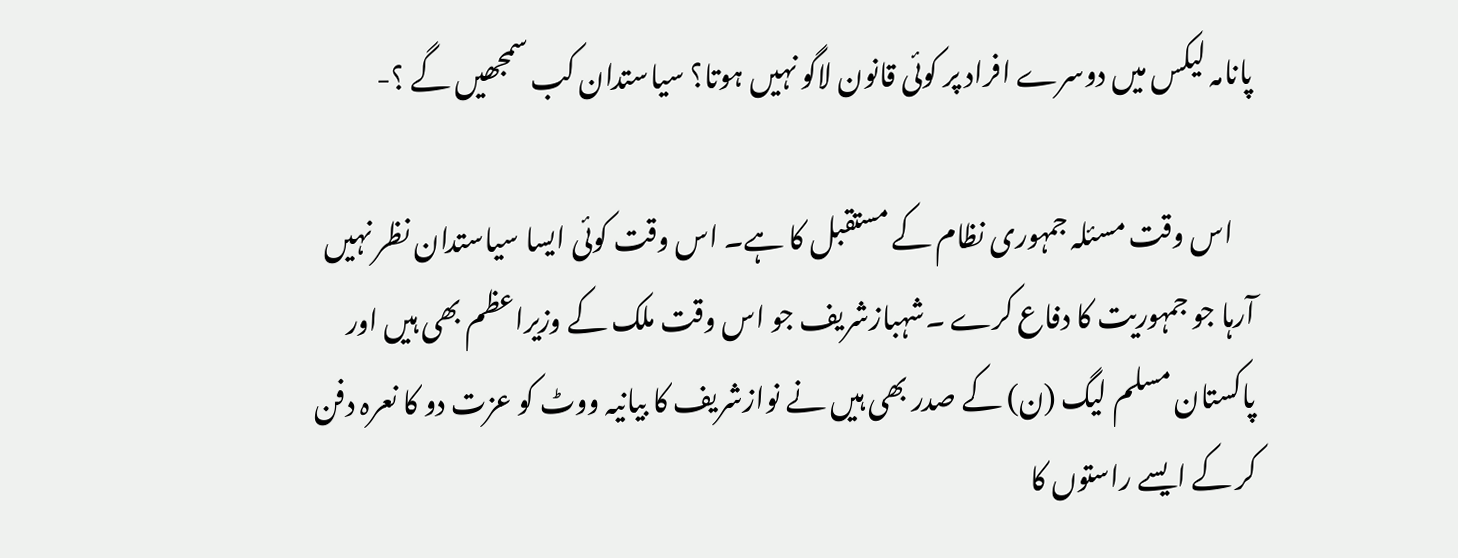پانامہ لیکس میں دوسرے افراد پر کوئی قانون لاگو نہیں ہوتا؟ سیاستدان کب سمجھیں گے ؟-

    اس وقت مسئلہ جمہوری نظام کے مستقبل کا ہے۔ اس وقت کوئی ایسا سیاستدان نظر نہیں آرہا جو جمہوریت کا دفاع کرے ۔شہبازشریف جو اس وقت ملک کے وزیراعظم بھی ہیں اور پاکستان مسلم لیگ (ن) کے صدر بھی ہیں نے نوازشریف کا بیانیہ ووٹ کو عزت دو کا نعرہ دفن کر کے ایسے راستوں کا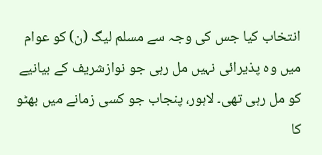انتخاب کیا جس کی وجہ سے مسلم لیگ (ن) کو عوام میں وہ پذیرائی نہیں مل رہی جو نوازشریف کے بیانیے کو مل رہی تھی۔ لاہور، پنجاب جو کسی زمانے میں بھٹو کا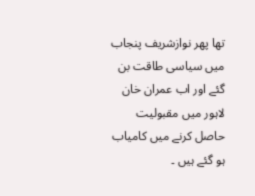تھا پھر نوازشریف پنجاب میں سیاسی طاقت بن گئے اور اب عمران خان لاہور میں مقبولیت حاصل کرنے میں کامیاب ہو گئے ہیں ۔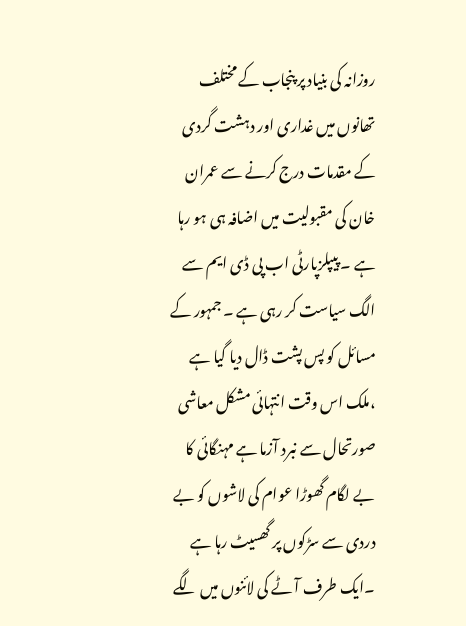روزانہ کی بنیاد پر پنجاب کے مختلف تھانوں میں غداری اور دہشت گردی کے مقدمات درج کرنے سے عمران خان کی مقبولیت میں اضافہ ہی ہو رہا ہے ۔ پیپلزپارٹی اب پی ڈی ایم سے الگ سیاست کر رہی ہے ۔ جمہور کے مسائل کو پس پشت ڈال دیا گیا ہے ،ملک اس وقت انتہائی مشکل معاشی صورتحال سے نبرد آزما ہے مہنگائی کا بے لگام گھوڑا عوام کی لاشوں کو بے دردی سے سڑکوں پر گھسیٹ رہا ہے ۔ایک طرف آٹے کی لائنوں میں لگے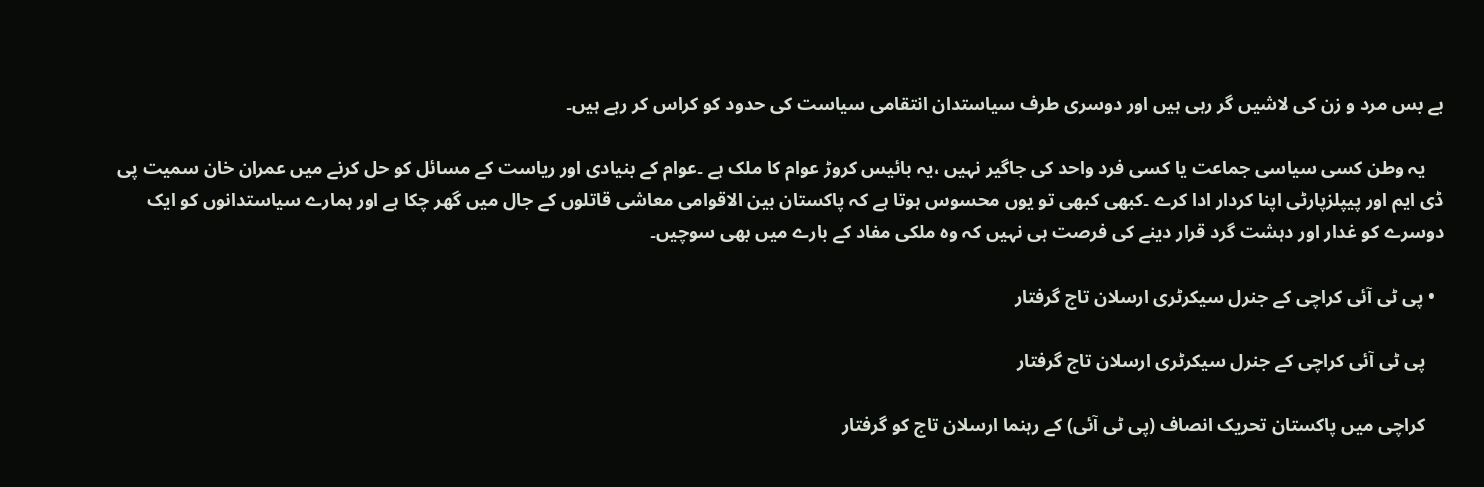بے بس مرد و زن کی لاشیں گر رہی ہیں اور دوسری طرف سیاستدان انتقامی سیاست کی حدود کو کراس کر رہے ہیں۔

    یہ وطن کسی سیاسی جماعت یا کسی فرد واحد کی جاگیر نہیں ،یہ بائیس کروڑ عوام کا ملک ہے ۔عوام کے بنیادی اور ریاست کے مسائل کو حل کرنے میں عمران خان سمیت پی ڈی ایم اور پیپلزپارٹی اپنا کردار ادا کرے ۔کبھی کبھی تو یوں محسوس ہوتا ہے کہ پاکستان بین الاقوامی معاشی قاتلوں کے جال میں گھر چکا ہے اور ہمارے سیاستدانوں کو ایک دوسرے کو غدار اور دہشت گرد قرار دینے کی فرصت ہی نہیں کہ وہ ملکی مفاد کے بارے میں بھی سوچیں۔

  • پی ٹی آئی کراچی کے جنرل سیکرٹری ارسلان تاج گرفتار

    پی ٹی آئی کراچی کے جنرل سیکرٹری ارسلان تاج گرفتار

    کراچی میں پاکستان تحریک انصاف (پی ٹی آئی) کے رہنما ارسلان تاج کو گرفتار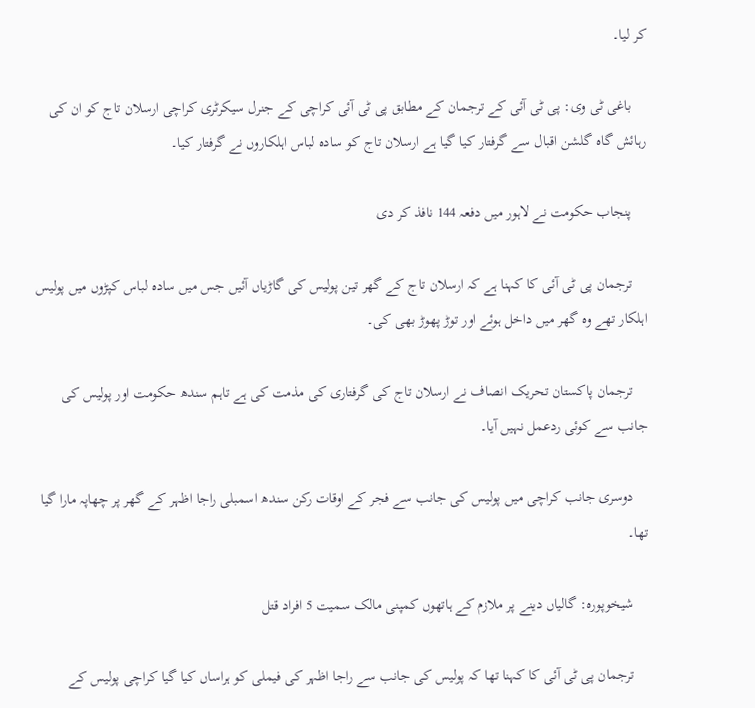کر لیا۔

    باغی ٹی وی: پی ٹی آئی کے ترجمان کے مطابق پی ٹی آئی کراچی کے جنرل سیکرٹری کراچی ارسلان تاج کو ان کی رہائش گاہ گلشن اقبال سے گرفتار کیا گیا ہے ارسلان تاج کو سادہ لباس اہلکاروں نے گرفتار کیا۔

    پنجاب حکومت نے لاہور میں دفعہ 144 نافذ کر دی

    ترجمان پی ٹی آئی کا کہنا ہے کہ ارسلان تاج کے گھر تین پولیس کی گاڑیاں آئیں جس میں سادہ لباس کپڑوں میں پولیس اہلکار تھے وہ گھر میں داخل ہوئے اور توڑ پھوڑ بھی کی۔

    ترجمان پاکستان تحریک انصاف نے ارسلان تاج کی گرفتاری کی مذمت کی ہے تاہم سندھ حکومت اور پولیس کی جانب سے کوئی ردعمل نہیں آیا۔

    دوسری جانب کراچی میں پولیس کی جانب سے فجر کے اوقات رکن سندھ اسمبلی راجا اظہر کے گھر پر چھاپہ مارا گیا تھا۔

    شیخوپورہ: گالیاں دینے پر ملازم کے ہاتھوں کمپنی مالک سمیت 5 افراد قتل

    ترجمان پی ٹی آئی کا کہنا تھا کہ پولیس کی جانب سے راجا اظہر کی فیملی کو ہراساں کیا گیا کراچی پولیس کے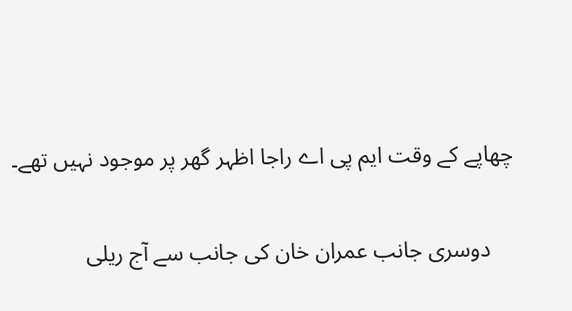چھاپے کے وقت ایم پی اے راجا اظہر گھر پر موجود نہیں تھے۔

    دوسری جانب عمران خان کی جانب سے آج ریلی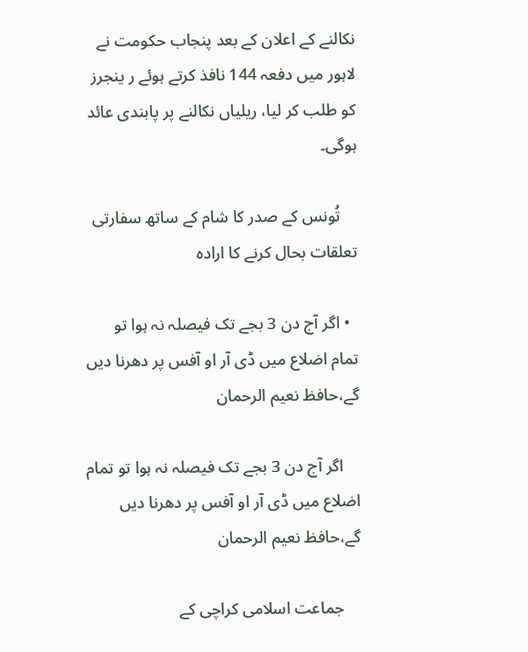نکالنے کے اعلان کے بعد پنجاب حکومت نے لاہور میں دفعہ 144 نافذ کرتے ہوئے ر ینجرز کو طلب کر لیا، ریلیاں نکالنے پر پابندی عائد ہوگی۔

    تُونس کے صدر کا شام کے ساتھ سفارتی تعلقات بحال کرنے کا ارادہ

  • اگر آج دن 3 بجے تک فیصلہ نہ ہوا تو تمام اضلاع میں ڈی آر او آفس پر دھرنا دیں گے،حافظ نعیم الرحمان

    اگر آج دن 3 بجے تک فیصلہ نہ ہوا تو تمام اضلاع میں ڈی آر او آفس پر دھرنا دیں گے،حافظ نعیم الرحمان

    جماعت اسلامی کراچی کے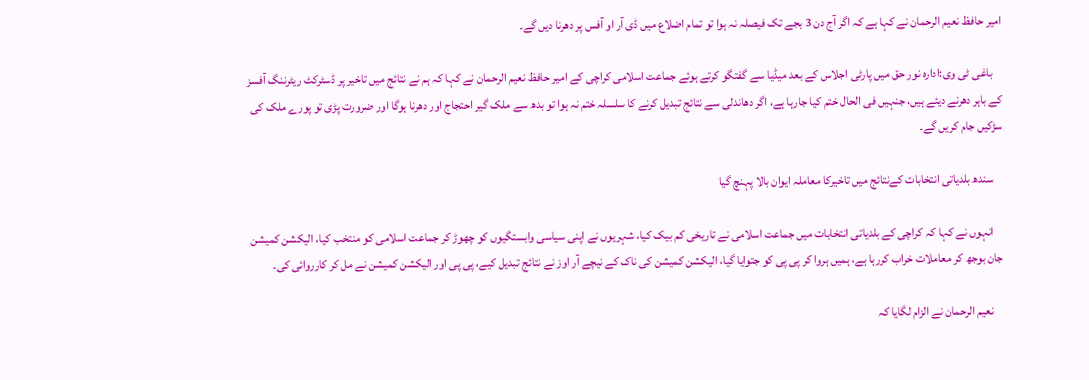امیر حافظ نعیم الرحمان نے کہا ہے کہ اگر آج دن 3 بجے تک فیصلہ نہ ہوا تو تمام اضلاع میں ڈی آر او آفس پر دھرنا دیں گے۔

    باغی ٹی وی:ادارہ نور حق میں پارٹی اجلاس کے بعد میڈیا سے گفتگو کرتے ہوئے جماعت اسلامی کراچی کے امیر حافظ نعیم الرحمان نے کہا کہ ہم نے نتائج میں تاخیر پر ڈسٹرکٹ ریٹرننگ آفسز کے باہر دھرنے دیئے ہیں، جنہیں فی الحال ختم کیا جارہا ہے، اگر دھاندلی سے نتائج تبدیل کرنے کا سلسلہ ختم نہ ہوا تو بدھ سے ملک گیر احتجاج اور دھرنا ہوگا اور ضرورت پڑی تو پورے ملک کی سڑکیں جام کریں گے۔

    سندھ بلدیاتی انتخابات کےنتائج میں تاخیرکا معاملہ ایوان بالا پہنچ گیا

    انہوں نے کہا کہ کراچی کے بلدیاتی انتخابات میں جماعت اسلامی نے تاریخی کم بیک کیا، شہریوں نے اپنی سیاسی وابستگیوں کو چھوڑ کر جماعت اسلامی کو منتخب کیا، الیکشن کمیشن جان بوجھ کر معاملات خراب کررہا ہے، ہمیں ہروا کر پی پی کو جتوایا گیا، الیکشن کمیشن کی ناک کے نیچے آر اوز نے نتائج تبدیل کیے، پی پی اور الیکشن کمیشن نے مل کر کارروائی کی۔

    نعیم الرحمان نے الزام لگایا کہ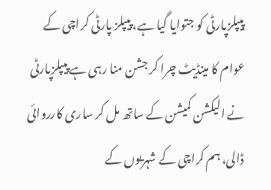پیپلزپارٹی کو جتوایا گیا ہے، پیپلز پارٹی کراچی کے عوام کا مینڈیٹ چرا کر جشن منا رہی ہے پیپلزپارٹی نے الیکشن کمیشن کے ساتھ مل کر ساری کارروائی ڈالی، ہم کراچی کے شہریوں کے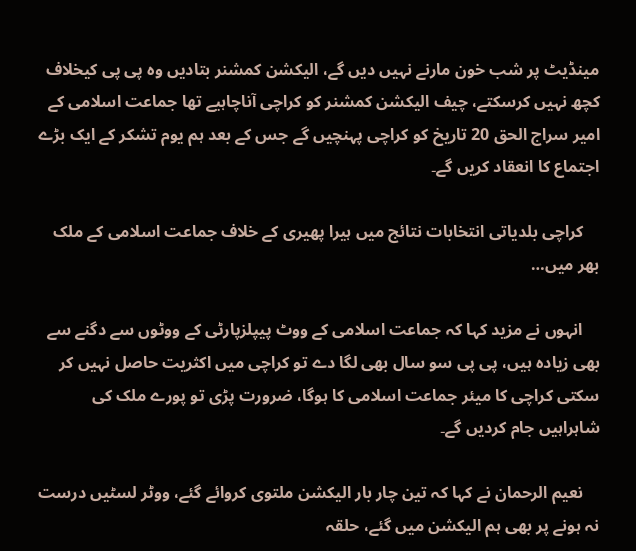مینڈیٹ پر شب خون مارنے نہیں دیں گے، الیکشن کمشنر بتادیں وہ پی پی کیخلاف کچھ نہیں کرسکتے، چیف الیکشن کمشنر کو کراچی آناچاہیے تھا جماعت اسلامی کے امیر سراج الحق 20 تاریخ کو کراچی پہنچیں گے جس کے بعد ہم یوم تشکر کے ایک بڑے اجتماع کا انعقاد کریں گے۔

    کراچی بلدیاتی انتخابات نتائج میں ہیرا پھیری کے خلاف جماعت اسلامی کے ملک بھر میں…

    انہوں نے مزید کہا کہ جماعت اسلامی کے ووٹ پیپلزپارٹی کے ووٹوں سے دگنے سے بھی زیادہ ہیں، پی پی سو سال بھی لگا دے تو کراچی میں اکثریت حاصل نہیں کر سکتی کراچی کا میئر جماعت اسلامی کا ہوگا، ضرورت پڑی تو پورے ملک کی شاہراہیں جام کردیں گے۔

    نعیم الرحمان نے کہا کہ تین چار بار الیکشن ملتوی کروائے گئے، ووٹر لسٹیں درست نہ ہونے پر بھی ہم الیکشن میں گئے، حلقہ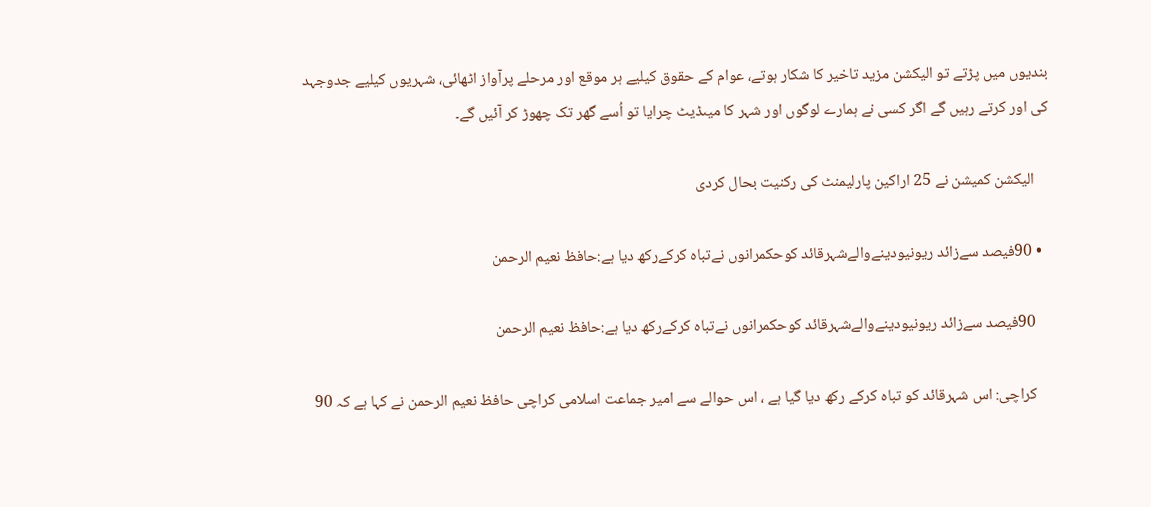بندیوں میں پڑتے تو الیکشن مزید تاخیر کا شکار ہوتے، عوام کے حقوق کیلیے ہر موقع اور مرحلے پرآواز اٹھائی، شہریوں کیلیے جدوجہد کی اور کرتے رہیں گے اگر کسی نے ہمارے لوگوں اور شہر کا میںڈیٹ چرایا تو اُسے گھر تک چھوڑ کر آئیں گے۔

    الیکشن کمیشن نے 25 اراکین پارلیمنٹ کی رکنیت بحال کردی

  • 90فیصد سےزائد ریونیودینےوالےشہرقائد کوحکمرانوں نےتباہ کرکےرکھ دیا ہے:حافظ نعیم الرحمن

    90فیصد سےزائد ریونیودینےوالےشہرقائد کوحکمرانوں نےتباہ کرکےرکھ دیا ہے:حافظ نعیم الرحمن

    کراچی: اس شہرقائد کو تباہ کرکے رکھ دیا گیا ہے ، اس حوالے سے امیر جماعت اسلامی کراچی حافظ نعیم الرحمن نے کہا ہے کہ 90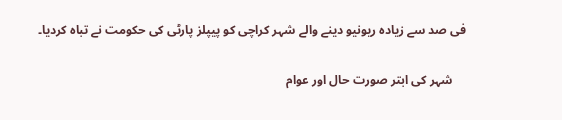فی صد سے زیادہ ریونیو دینے والے شہر کراچی کو پیپلز پارٹی کی حکومت نے تباہ کردیا۔

    شہر کی ابتر صورت حال اور عوام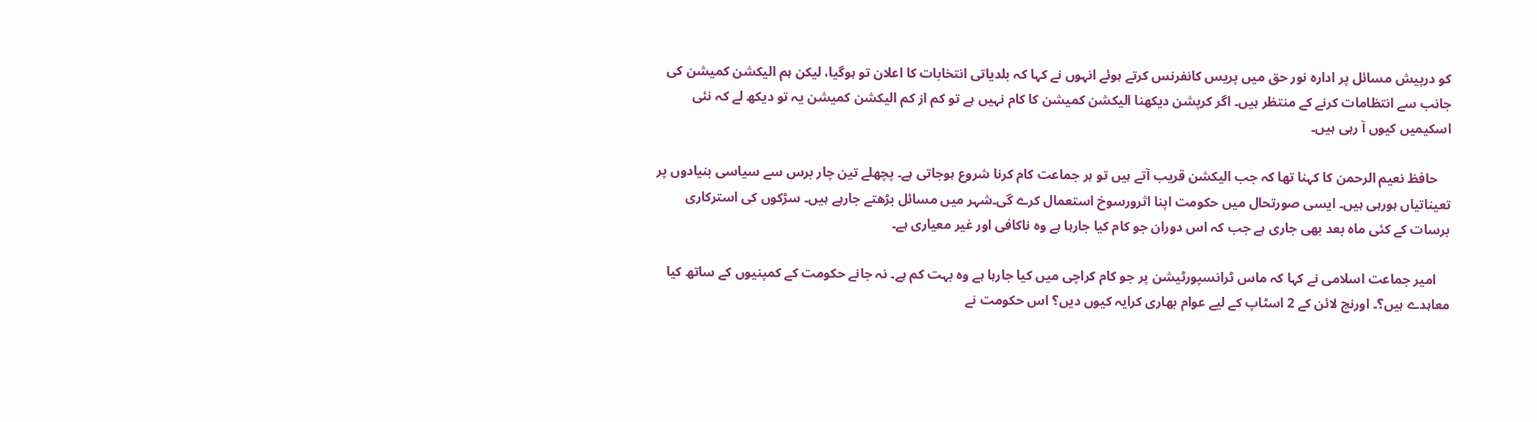کو درپیش مسائل پر ادارہ نور حق میں پریس کانفرنس کرتے ہوئے انہوں نے کہا کہ بلدیاتی انتخابات کا اعلان تو ہوگیا، لیکن ہم الیکشن کمیشن کی جانب سے انتظامات کرنے کے منتظر ہیں۔ اگر کرپشن دیکھنا الیکشن کمیشن کا کام نہیں ہے تو کم از کم الیکشن کمیشن یہ تو دیکھ لے کہ نئی اسکیمیں کیوں آ رہی ہیں۔

    حافظ نعیم الرحمن کا کہنا تھا کہ جب الیکشن قریب آتے ہیں تو ہر جماعت کام کرنا شروع ہوجاتی ہے۔ پچھلے تین چار برس سے سیاسی بنیادوں پر تعیناتیاں ہورہی ہیں۔ ایسی صورتحال میں حکومت اپنا اثرورسوخ استعمال کرے گی۔شہر میں مسائل بڑھتے جارہے ہیں۔ سڑکوں کی استرکاری برسات کے کئی ماہ بعد بھی جاری ہے جب کہ اس دوران جو کام کیا جارہا ہے وہ ناکافی اور غیر معیاری ہے۔

    امیر جماعت اسلامی نے کہا کہ ماس ٹرانسپورٹیشن پر جو کام کراچی میں کیا جارہا ہے وہ بہت کم ہے۔ نہ جانے حکومت کے کمپنیوں کے ساتھ کیا معاہدے ہیں؟۔ اورنج لائن کے 2 اسٹاپ کے لیے عوام بھاری کرایہ کیوں دیں؟ اس حکومت نے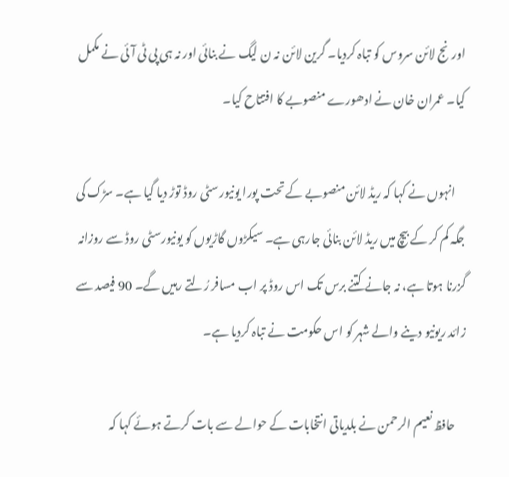اورنج لائن سروس کو تباہ کردیا۔ گرین لائن نہ ن لیگ نے بنائی اور نہ ہی پی ٹی آئی نے مکمل کیا۔ عمران خان نے ادھورے منصوبے کا افتتاح کیا۔

    انہوں نے کہا کہ ریڈ لائن منصوبے کے تحت پورا یونیورسٹی روڈ توڑ دیا گیا ہے۔ سڑک کی جگہ کم کر کے بیچ میں ریڈ لائن بنائی جارہی ہے۔ سیکڑوں گاڑیوں کو یونیورسٹی روڈ سے روزانہ گزرنا ہوتا ہے، نہ جانے کتنے برس تک اس روڈ پر اب مسافر رُلتے رہیں گے۔ 90 فیصد سے زائد ریونیو دینے والے شہر کو اس حکومت نے تباہ کردیا ہے۔

    حافظ نعیم الرحمن نے بلدیاتی انتخابات کے حوالے سے بات کرتے ہوئے کہا کہ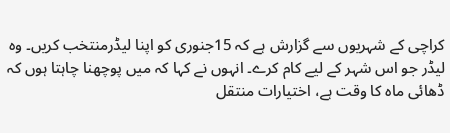کراچی کے شہریوں سے گزارش ہے کہ 15جنوری کو اپنا لیڈرمنتخب کریں۔ وہ لیڈر جو اس شہر کے لیے کام کرے۔ انہوں نے کہا کہ میں پوچھنا چاہتا ہوں کہ ڈھائی ماہ کا وقت ہے، اختیارات منتقل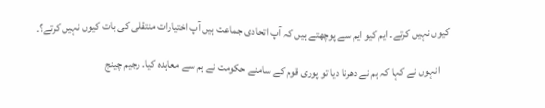کیوں نہیں کرتے۔ ایم کیو ایم سے پوچھتے ہیں کہ آپ اتحادی جماعت ہیں آپ اختیارات منتقلی کی بات کیوں نہیں کرتے؟۔

    انہوں نے کہا کہ ہم نے دھرنا دیا تو پوری قوم کے سامنے حکومت نے ہم سے معاہدہ کیا۔ رجیم چینج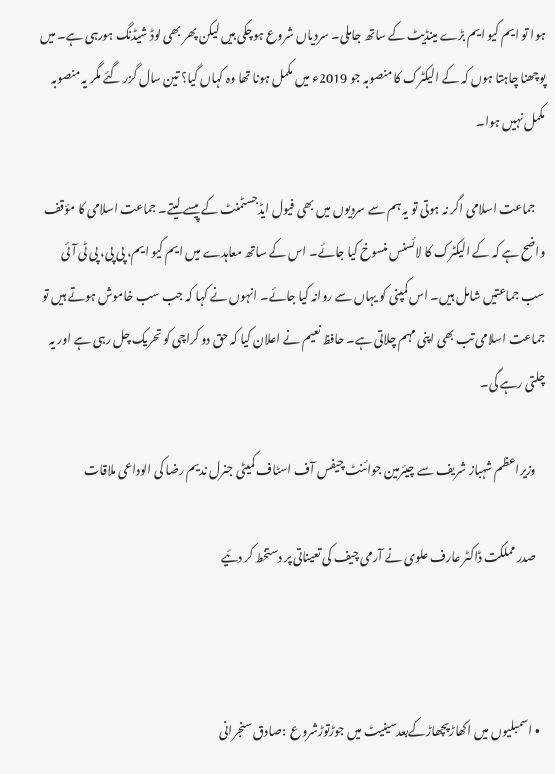ہوا تو ایم کیو ایم بڑے مینڈیٹ کے ساتھ جاملی۔ سردیاں شروع ہوچکی ہیں لیکن پھر بھی لوڈ شیڈنگ ہورہی ہے۔ میں پوچھنا چاہتا ہوں کہ کے الیکٹرک کا منصوبہ جو 2019ء میں مکمل ہونا تھا وہ کہاں گیا؟ تین سال گزر گئے مگر یہ منصوبہ مکمل نہیں ہوا۔

    جماعت اسلامی اگر نہ ہوتی تو یہ ہم سے سردیوں میں بھی فیول ایڈجسٹمنٹ کے پیسے لیتے۔ جماعت اسلامی کا مؤقف واضح ہے کہ کے الیکٹرک کا لائسنس منسوخ کیا جائے۔ اس کے ساتھ معاہدے میں ایم کیو ایم، پی پی، پی ٹی آئی سب جماعتیں شامل ہیں۔ اس کمپنی کو یہاں سے روانہ کیا جائے۔ انہوں نے کہا کہ جب سب خاموش ہوتے ہیں تو جماعت اسلامی تب بھی اپنی مہم چلاتی ہے۔ حافظ نعیم نے اعلان کیا کہ حق دو کراچی کو تحریک چل رہی ہے اور یہ چلتی رہے گی۔

    وزیراعظم شہباز شریف سے چیئرمین جوائنٹ چیفس آف اسٹاف کمیٹی جنرل ندیم رضا کی الوداعی ملاقات

    صدر مملکت ڈاکٹر عارف علوی نے آرمی چیف کی تعیناتی پر دستخط کر دئیے



  • اسمبلیوں میں اکھاڑپچھاڑکےبعدسینیٹ میں جوڑتوڑشروع  :صادق سنجرانی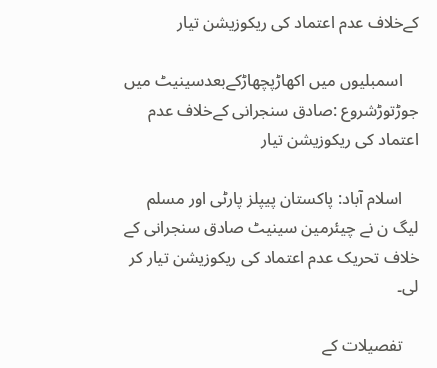کےخلاف عدم اعتماد کی ریکوزیشن تیار

    اسمبلیوں میں اکھاڑپچھاڑکےبعدسینیٹ میں جوڑتوڑشروع :صادق سنجرانی کےخلاف عدم اعتماد کی ریکوزیشن تیار

    اسلام آباد: پاکستان پیپلز پارٹی اور مسلم لیگ ن نے چیئرمین سینیٹ صادق سنجرانی کے خلاف تحریک عدم اعتماد کی ریکوزیشن تیار کر لی۔

    تفصیلات کے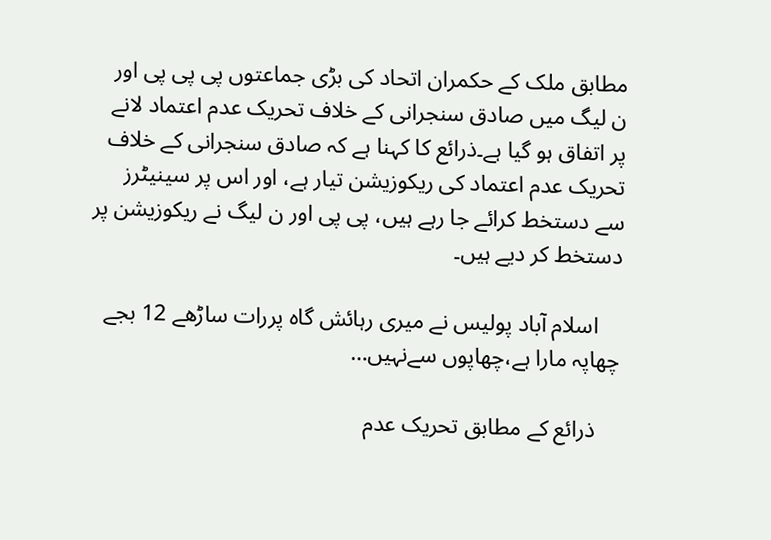مطابق ملک کے حکمران اتحاد کی بڑی جماعتوں پی پی پی اور ن لیگ میں صادق سنجرانی کے خلاف تحریک عدم اعتماد لانے پر اتفاق ہو گیا ہے۔ذرائع کا کہنا ہے کہ صادق سنجرانی کے خلاف تحریک عدم اعتماد کی ریکوزیشن تیار ہے، اور اس پر سینیٹرز سے دستخط کرائے جا رہے ہیں، پی پی اور ن لیگ نے ریکوزیشن پر دستخط کر دیے ہیں۔

    اسلام آباد پولیس نے میری رہائش گاہ پررات ساڑھے 12 بجے چھاپہ مارا ہے،چھاپوں سےنہیں…

    ذرائع کے مطابق تحریک عدم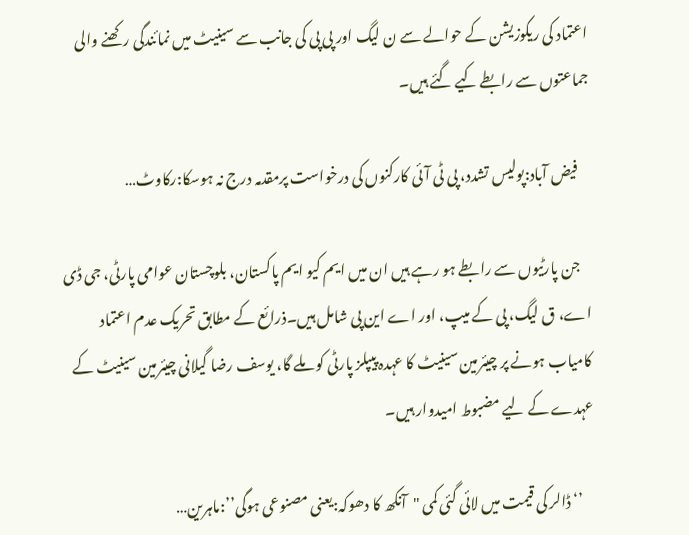اعتماد کی ریکوزیشن کے حوالے سے ن لیگ اور پی پی کی جانب سے سینیٹ میں نمائندگی رکھنے والی جماعتوں سے رابطے کیے گئے ہیں۔

    فیض آباد:پولیس تشدد، پی ٹی آئی کارکنوں کی درخواست پرمقدمہ درج نہ ہوسکا:رکاوٹ…

    جن پارٹیوں سے رابطے ہو رہے ہیں ان میں ایم کیو ایم پاکستان، بلوچستان عوامی پارٹی، جی ڈی اے، ق لیگ، پی کے میپ، اور اے این پی شامل ہیں۔ذرائع کے مطابق تحریک عدم اعتماد کامیاب ہونے پر چیئرمین سینیٹ کا عہدہ پیپلز پارٹی کو ملے گا، یوسف رضا گیلانی چیئرمین سینیٹ کے عہدے کے لیے مضبوط امیدوار ہیں۔

    ’‘ ڈالر کی قیمت میں لائی گئی کمی "آنکھ کا دھوکہ:یعنی مصنوعی ہوگی’’:ماہرین…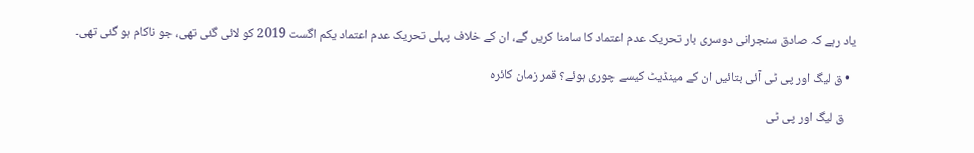یاد رہے کہ صادق سنجرانی دوسری بار تحریک عدم اعتماد کا سامنا کریں گے، ان کے خلاف پہلی تحریک عدم اعتماد یکم اگست 2019 کو لائی گئی تھی، جو ناکام ہو گئی تھی۔

  • ق لیگ اور پی ٹی آئی بتائیں ان کے مینڈیٹ کیسے چوری ہوئے؟ قمر زمان کائرہ

    ق لیگ اور پی ٹی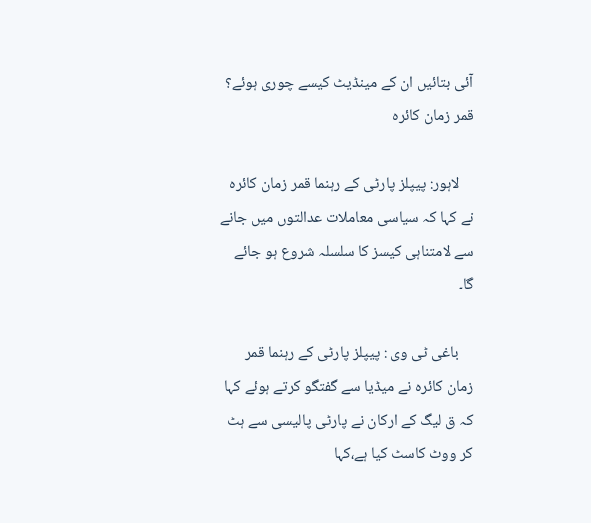آئی بتائیں ان کے مینڈیٹ کیسے چوری ہوئے؟ قمر زمان کائرہ

    لاہور: پیپلز پارٹی کے رہنما قمر زمان کائرہ نے کہا کہ سیاسی معاملات عدالتوں میں جانے سے لامتناہی کیسز کا سلسلہ شروع ہو جائے گا۔

    باغی ٹی وی : پیپلز پارٹی کے رہنما قمر زمان کائرہ نے میڈیا سے گفتگو کرتے ہوئے کہا کہ ق لیگ کے ارکان نے پارٹی پالیسی سے ہٹ کر ووٹ کاسٹ کیا ہے،کہا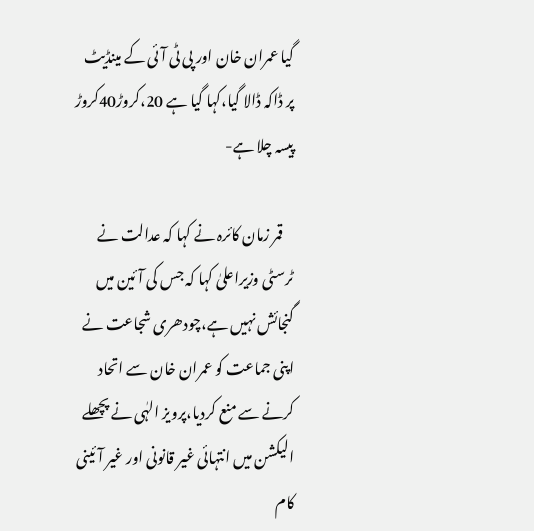گیا عمران خان اور پی ٹی آئی کے مینڈیٹ پر ڈاکہ ڈالا گیا،کہا گیا ہے 20،کروڑ40کروڑ پیسہ چلا ہے-

    قمر زمان کائرہ نے کہا کہ عدالت نے ٹرسٹی وزیراعلیٰ کہا کہ جس کی آئین میں گنجائش نہیں ہے،چودھری شجاعت نے اپنی جماعت کو عمران خان سے اتحاد کرنے سے منع کردیا،پرویز الہٰی نے پچھلے الیکشن میں انتہائی غیر قانونی اور غیر آئینی کام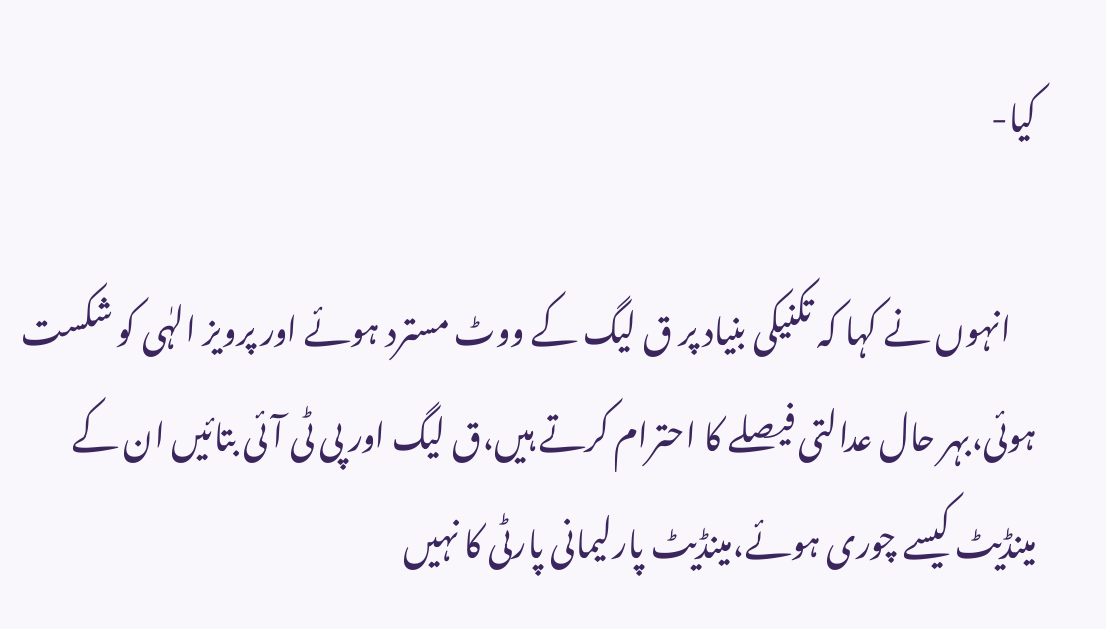کیا-

    انہوں نے کہا کہ تکنیکی بنیاد پر ق لیگ کے ووٹ مسترد ہوئے اور پرویز الہٰی کو شکست ہوئی،بہر حال عدالتی فیصلے کا احترام کرتے ہیں،ق لیگ اور پی ٹی آئی بتائیں ان کے مینڈیٹ کیسے چوری ہوئے،مینڈیٹ پارلیمانی پارٹی کا نہیں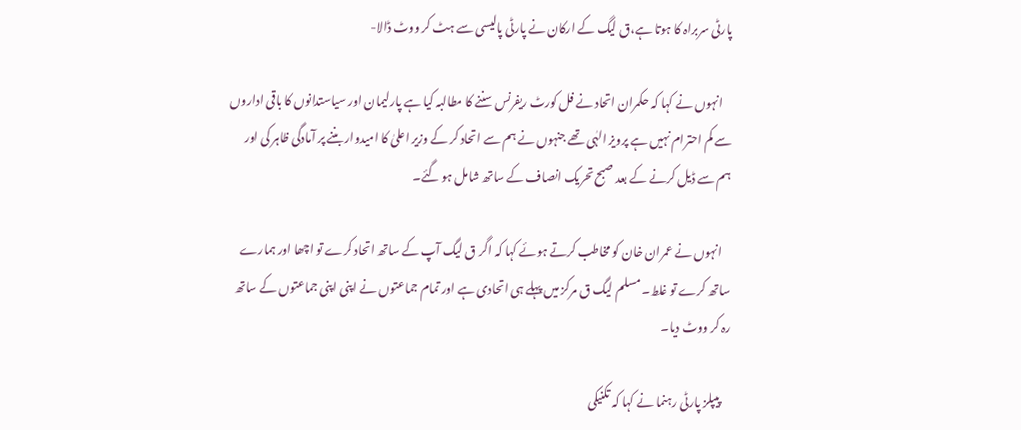پارٹی سربراہ کا ہوتا ہے،ق لیگ کے ارکان نے پارٹی پالیسی سے ہٹ کر ووٹ ڈالا-

    انہوں نے کہا کہ حکمران اتحاد نے فل کورٹ ریفرنس سننے کا مطالبہ کیا ہے پارلیمان اور سیاستدانوں کا باقی اداروں سے کم احترام نہیں ہے پرویز الہٰی تھے جنہوں نے ہم سے اتحاد کر کے وزیر اعلیٰ کا امیدوار بننے پر آمادگی ظاہر کی اور ہم سے ڈیل کرنے کے بعد صبح تحریک انصاف کے ساتھ شامل ہو گئے۔

    انہوں نے عمران خان کو مخاطب کرتے ہوئے کہا کہ اگر ق لیگ آپ کے ساتھ اتحاد کرے تو اچھا اور ہمارے ساتھ کرے تو غلط۔ مسلم لیگ ق مرکز میں پہلے ہی اتحادی ہے اور تمام جماعتوں نے اپنی اپنی جماعتوں کے ساتھ رہ کر ووٹ دیا۔

    پیپلز پارٹی رہنما نے کہا کہ تکنیکی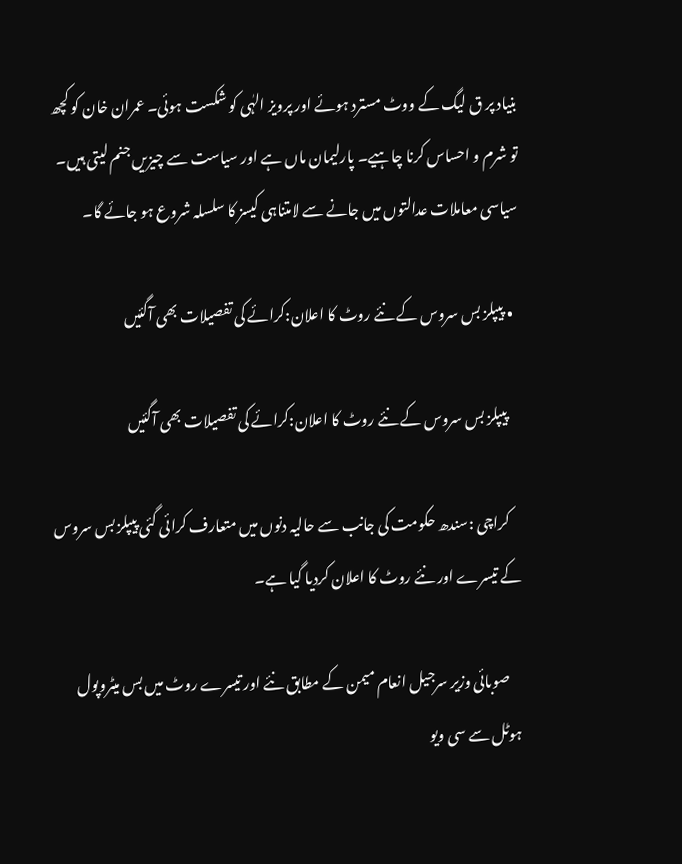بنیاد پر ق لیگ کے ووٹ مسترد ہوئے اور پرویز الہٰی کو شکست ہوئی۔ عمران خان کو کچھ تو شرم و احساس کرنا چاہیے۔ پارلیمان ماں ہے اور سیاست سے چیزیں جنم لیتی ہیں۔ سیاسی معاملات عدالتوں میں جانے سے لامتناہی کیسز کا سلسلہ شروع ہو جائے گا۔

  • پیپلز بس سروس کے نئے روٹ کا اعلان:کرائے کی تفصیلات بھی آگئیں

    پیپلز بس سروس کے نئے روٹ کا اعلان:کرائے کی تفصیلات بھی آگئیں

    کراچی :سندھ حکومت کی جانب سے حالیہ دنوں میں متعارف کرائی گئی پیپلز بس سروس کے تیسرے اور نئے روٹ کا اعلان کردیا گیا ہے۔

    صوبائی وزیر سرجیل انعام میمن کے مطابق نئے اور تیسرے روٹ میں بس میٹروپول ہوٹل سے سی ویو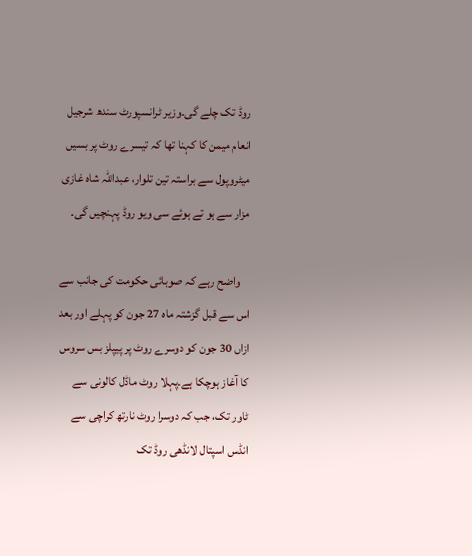روڈ تک چلے گی۔وزیر ٹرانسپورٹ سندھ شرجیل انعام میمن کا کہنا تھا کہ تیسرے روٹ پر بسیں میٹروپول سے براستہ تین تلوار، عبداللہ شاہ غازی مزار سے ہو تے ہوئے سی ویو روڈ پہنچیں گی۔

    واضح رہے کہ صوبائی حکومت کی جانب سے اس سے قبل گزشتہ ماہ 27 جون کو پہلے اور بعد ازاں 30 جون کو دوسرے روٹ پر پیپلز بس سروس کا آغاز ہوچکا ہے۔پہلا روٹ ماڈل کالونی سے ٹاور تک، جب کہ دوسرا روٹ نارتھ کراچی سے انڈس اسپتال لانڈھی روڈ تک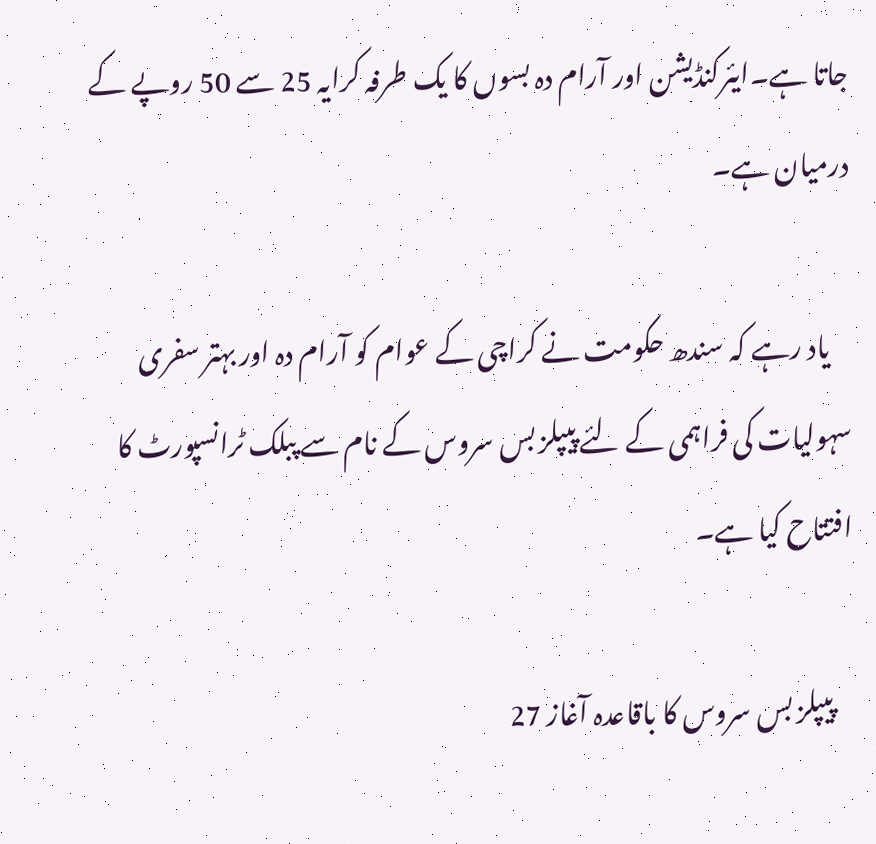جاتا ہے۔ایئرکنڈیشن اور آرام دہ بسوں کا یک طرفہ کرایہ 25 سے 50 روپے کے درمیان ہے۔

    یاد رہے کہ سندھ حکومت نے کراچی کے عوام کو آرام دہ اور بہتر سفری سہولیات کی فراہمی کے لئے پیپلز بس سروس کے نام سے پبلک ٹرانسپورٹ کا افتتاح کیا ہے۔

    پیپلز بس سروس کا باقاعدہ آغاز 27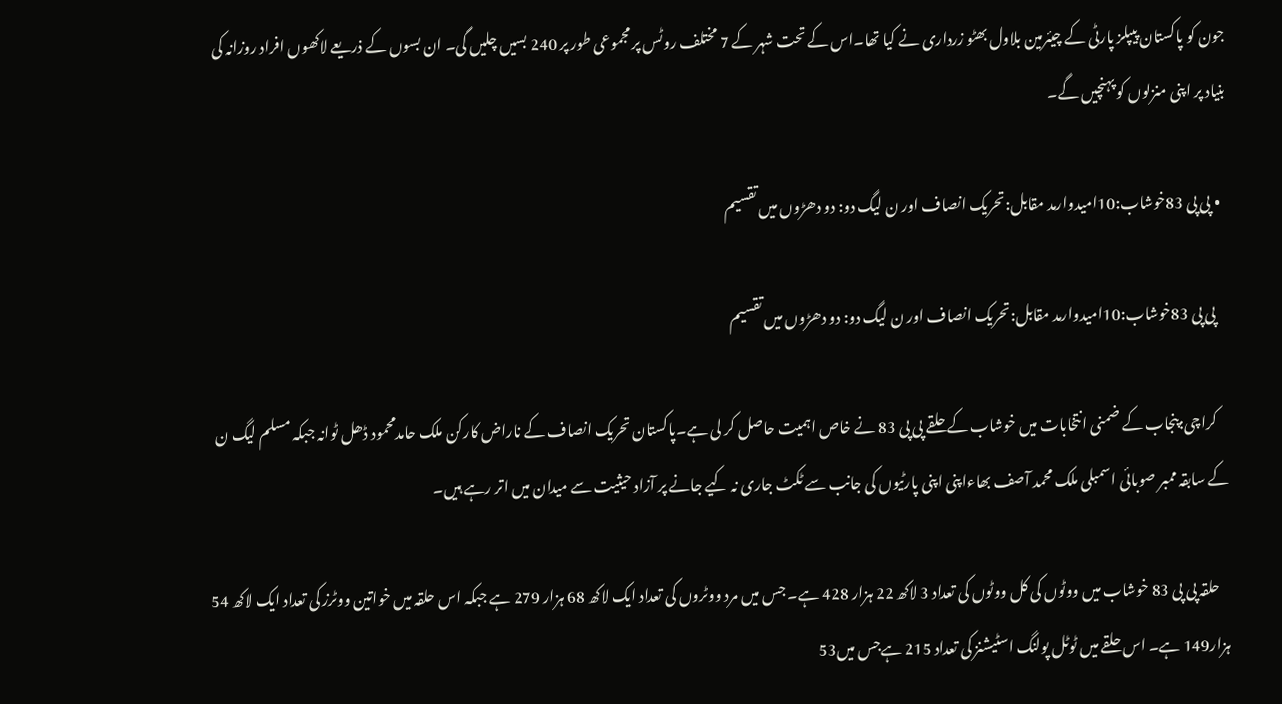جون کو پاکستان پیپلز پارٹی کے چیئرمین بلاول بھٹو زرداری نے کیا تھا۔اس کے تحت شہر کے 7 مختلف روٹس پر مجموعی طور پر 240 بسیں چلیں گی۔ ان بسوں کے ذریعے لاکھوں افراد روزانہ کی بنیاد پر اپنی منزلوں کو پہنچیں گے۔

  • پی پی 83خوشاب:10امیدوارمد مقابل:تحریک انصاف اور ن لیگ دو: دو دھڑوں میں تقسیم

    پی پی 83خوشاب:10امیدوارمد مقابل:تحریک انصاف اور ن لیگ دو: دو دھڑوں میں تقسیم

    کراچی:پنجاب کے ضمنی انتخابات میں خوشاب کے حلقے پی پی 83 نے خاص اہمیت حاصل کر لی ہے۔پاکستان تحریک انصاف کے ناراض کارکن ملک حامدمحمود ڈھل ٹوانہ جبکہ مسلم لیگ ن کے سابقہ ممبر صوبائی اسمبلی ملک محمد آصف بھاءاپنی اپنی پارٹیوں کی جانب سے ٹکٹ جاری نہ کیے جانے پر آزاد حیثیت سے میدان میں اتر رہے ہیں۔

    حلقہ پی پی 83 خوشاب میں ووٹوں کی کل ووٹوں کی تعداد 3 لاکھ 22 ہزار 428 ہے۔ جس میں مرد ووٹروں کی تعداد ایک لاکھ 68 ہزار 279 ہے جبکہ اس حلقہ میں خواتین ووٹرز کی تعداد ایک لاکھ 54 ہزار149 ہے۔ اس حلقے میں ٹوٹل پولنگ اسٹیشنز کی تعداد 215 ہےجس میں53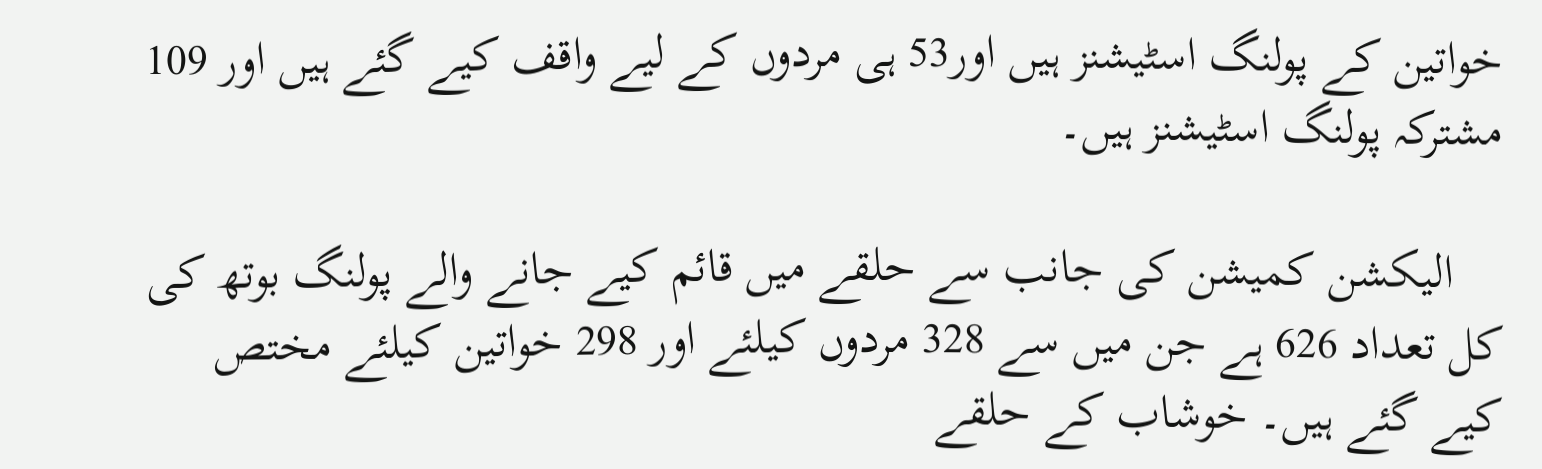خواتین کے پولنگ اسٹیشنز ہیں اور53 ہی مردوں کے لیے واقف کیے گئے ہیں اور 109 مشترکہ پولنگ اسٹیشنز ہیں۔

    الیکشن کمیشن کی جانب سے حلقے میں قائم کیے جانے والے پولنگ بوتھ کی کل تعداد 626 ہے جن میں سے 328 مردوں کیلئے اور 298 خواتین کیلئے مختص کیے گئے ہیں۔ خوشاب کے حلقے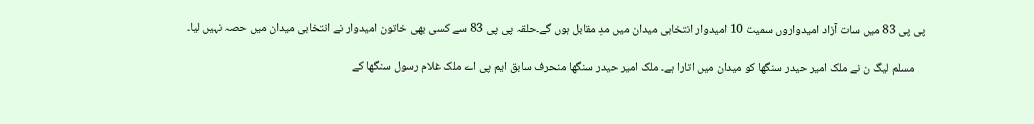پی پی 83 میں سات آزاد امیدواروں سمیت 10 امیدوار انتخابی میدان میں مدِ مقابل ہوں گے۔حلقہ پی پی 83 سے کسی بھی خاتون امیدوار نے انتخابی میدان میں حصہ نہیں لیا۔

    مسلم لیگ ن نے ملک امیر حیدر سنگھا کو میدان میں اتارا ہے۔ ملک امیر حیدر سنگھا منحرف سابق ایم پی اے ملک غلام رسول سنگھا کے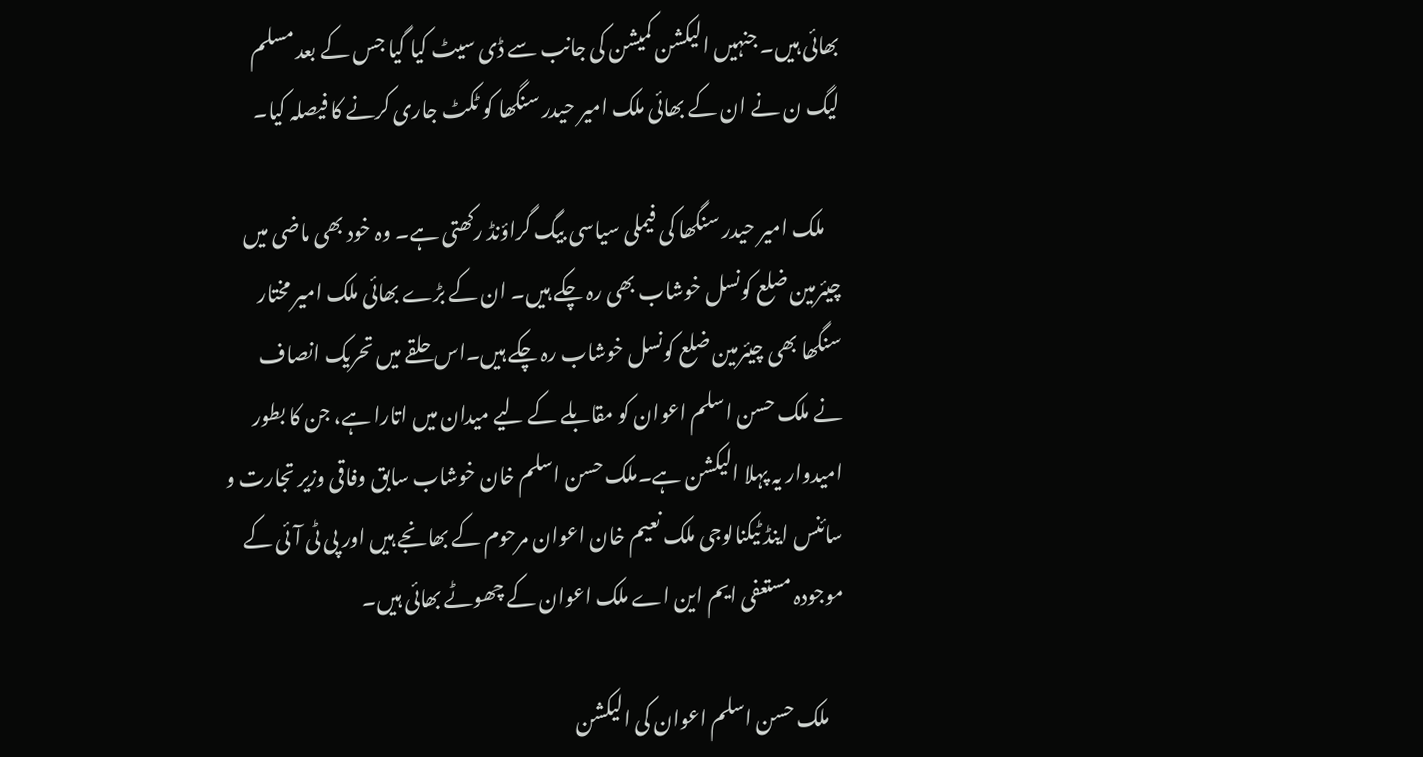بھائی ہیں۔ جنہیں الیکشن کمیشن کی جانب سے ڈی سیٹ کیا گیا جس کے بعد مسلم لیگ ن نے ان کے بھائی ملک امیر حیدر سنگھا کو ٹکٹ جاری کرنے کا فیصلہ کیا۔

    ملک امیر حیدر سنگھا کی فیملی سیاسی بیگ گراؤنڈ رکھتی ہے۔ وہ خود بھی ماضی میں چیئرمین ضلع کونسل خوشاب بھی رہ چکے ہیں۔ ان کے بڑے بھائی ملک امیر مختار سنگھا بھی چیئرمین ضلع کونسل خوشاب رہ چکے ہیں۔اس حلقے میں تحریک انصاف نے ملک حسن اسلم اعوان کو مقابلے کے لیے میدان میں اتارا ہے، جن کا بطور امیدوار یہ پہلا الیکشن ہے۔ملک حسن اسلم خان خوشاب سابق وفاقی وزیر تجارت و سائنس اینڈ ٹیکنالوجی ملک نعیم خان اعوان مرحوم کے بھانجے ہیں اور پی ٹی آئی کے موجودہ مستعفی ایم این اے ملک اعوان کے چھوٹے بھائی ہیں۔

    ملک حسن اسلم اعوان کی الیکشن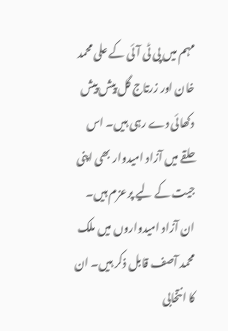مہم میں پی ٹی آئی کے علی محمد خان اور زرتاج گل پیش پیش دکھائی دے رہی ہیں۔ اس حلقے میں آزاد امیدوار بھی اپنی جیت کے لیے پرعزم ہیں۔ ان آزاد امیدواروں میں ملک محمد آصف قابل ذکر ہیں۔ ان کا انتخابی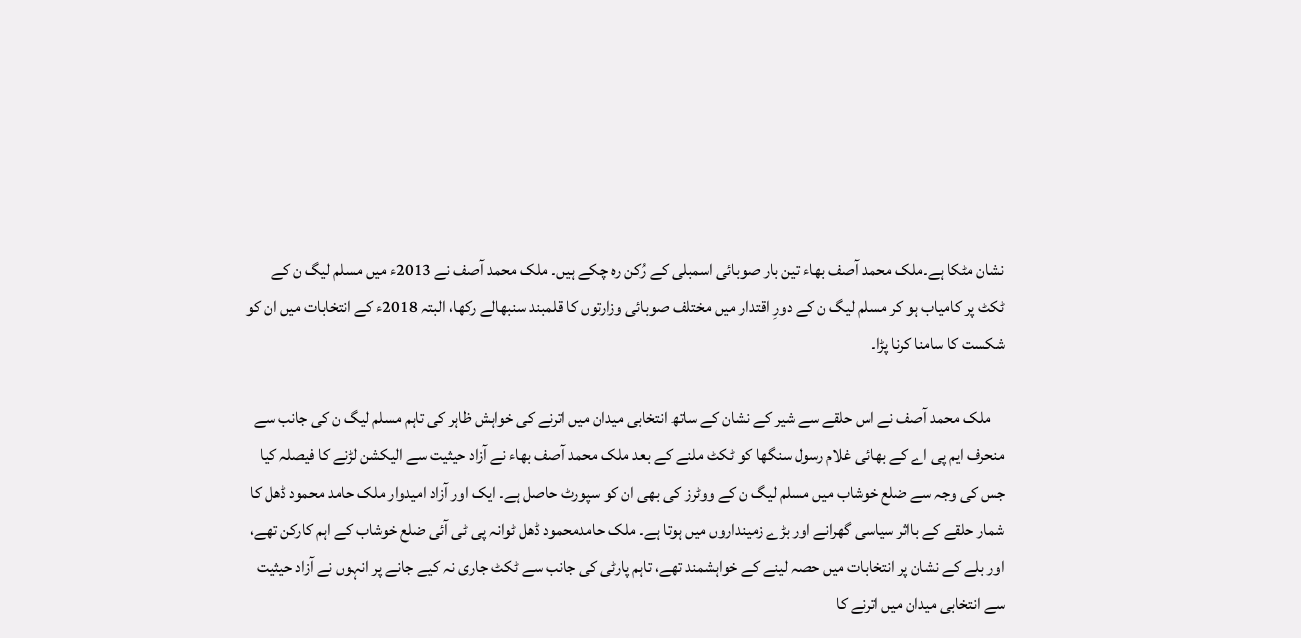نشان مٹکا ہے۔ملک محمد آصف بھاء تین بار صوبائی اسمبلی کے رُکن رہ چکے ہیں۔ ملک محمد آصف نے 2013ء میں مسلم لیگ ن کے ٹکٹ پر کامیاب ہو کر مسلم لیگ ن کے دورِ اقتدار میں مختلف صوبائی وزارتوں کا قلمبند سنبھالے رکھا، البتہ 2018ء کے انتخابات میں ان کو شکست کا سامنا کرنا پڑا۔

    ملک محمد آصف نے اس حلقے سے شیر کے نشان کے ساتھ انتخابی میدان میں اترنے کی خواہش ظاہر کی تاہم مسلم لیگ ن کی جانب سے منحرف ایم پی اے کے بھائی غلام رسول سنگھا کو ٹکٹ ملنے کے بعد ملک محمد آصف بھاء نے آزاد حیثیت سے الیکشن لڑنے کا فیصلہ کیا جس کی وجہ سے ضلع خوشاب میں مسلم لیگ ن کے ووٹرز کی بھی ان کو سپورٹ حاصل ہے۔ ایک اور آزاد امیدوار ملک حامد محمود ڈھل کا شمار حلقے کے بااثر سیاسی گھرانے اور بڑے زمینداروں میں ہوتا ہے۔ ملک حامدمحمود ڈھل ٹوانہ پی ٹی آئی ضلع خوشاب کے اہم کارکن تھے، اور بلے کے نشان پر انتخابات میں حصہ لینے کے خواہشمند تھے، تاہم پارٹی کی جانب سے ٹکٹ جاری نہ کیے جانے پر انہوں نے آزاد حیثیت سے انتخابی میدان میں اترنے کا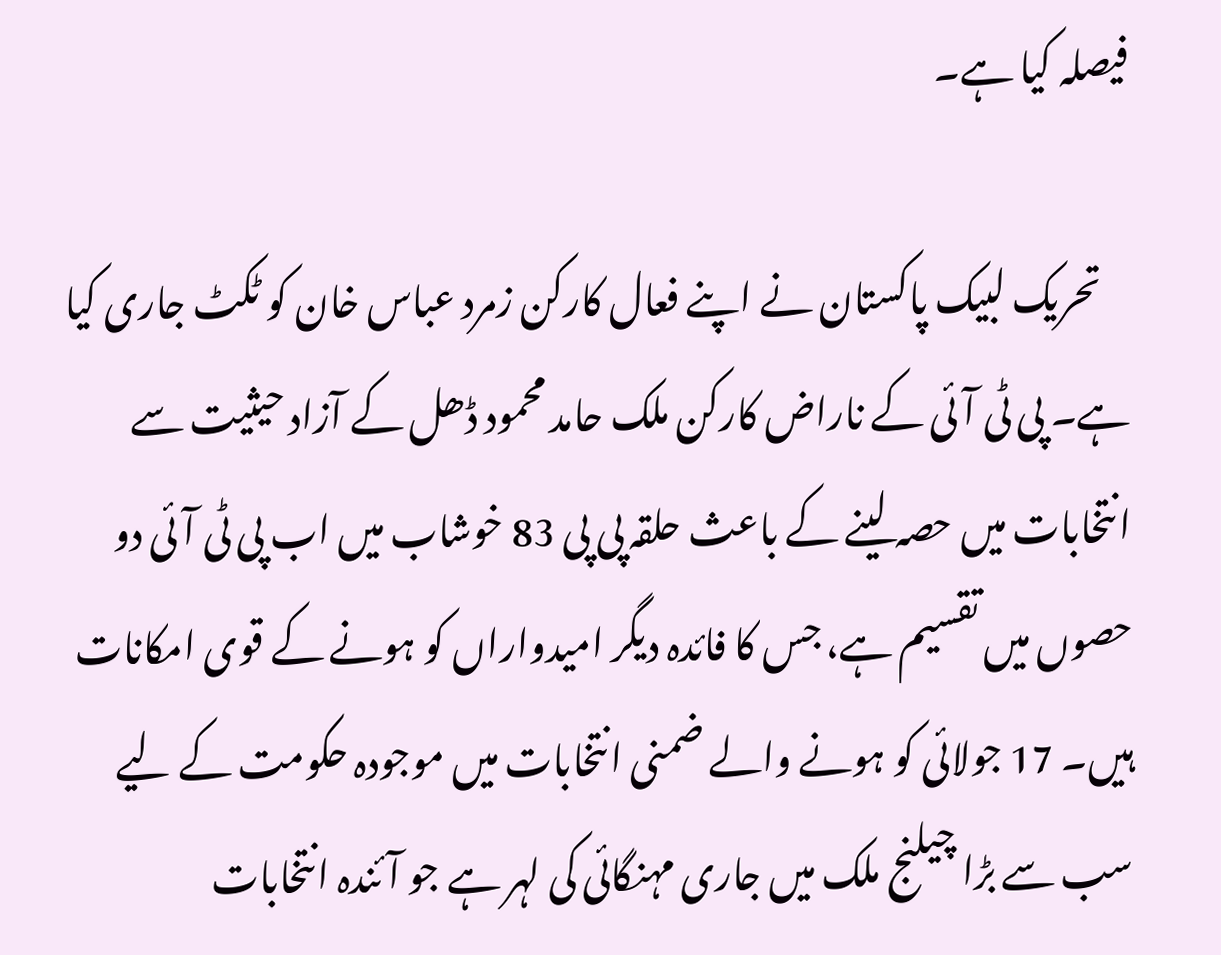فیصلہ کیا ہے۔

    تحریک لبیک پاکستان نے اپنے فعال کارکن زمرد عباس خان کو ٹکٹ جاری کیا ہے۔ پی ٹی آئی کے ناراض کارکن ملک حامد محمود ڈھل کے آزاد حیثیت سے انتخابات میں حصہ لینے کے باعث حلقہ پی پی 83 خوشاب میں اب پی ٹی آئی دو حصوں میں تقسیم ہے، جس کا فائدہ دیگر امیدواراں کو ہونے کے قوی امکانات ہیں۔ 17 جولائی کو ہونے والے ضمنی انتخابات میں موجودہ حکومت کے لیے سب سے بڑا چیلنج ملک میں جاری مہنگائی کی لہر ہے جو آئندہ انتخابات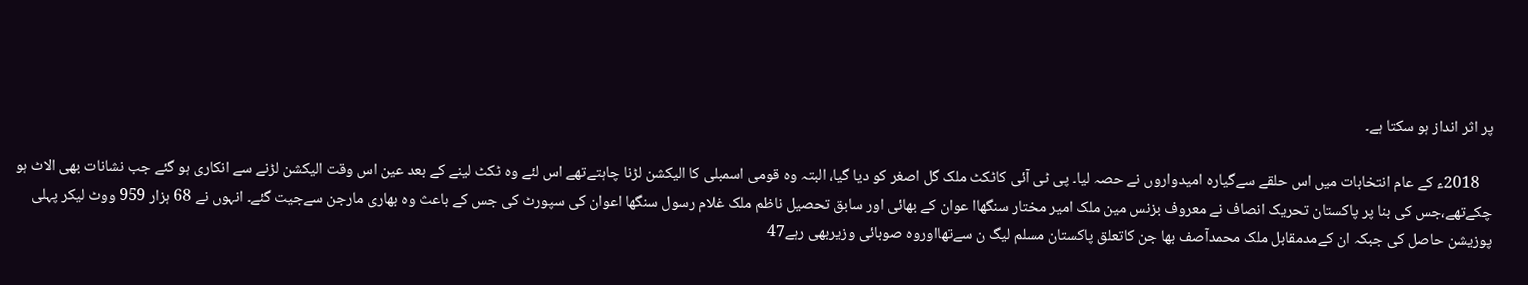پر اثر انداز ہو سکتا ہے۔

    2018ء کے عام انتخابات میں اس حلقے سےگیارہ امیدواروں نے حصہ لیا۔ پی ٹی آئی کاٹکٹ ملک گل اصغر کو دیا گیا، البتہ وہ قومی اسمبلی کا الیکشن لڑنا چاہتےتھے اس لئے وہ ٹکٹ لینے کے بعد عین اس وقت الیکشن لڑنے سے انکاری ہو گئے جب نشانات بھی الاٹ ہو چکےتھے،جس کی بنا پر پاکستان تحریک انصاف نے معروف بزنس مین ملک امیر مختار سنگھاا عوان کے بھائی اور سابق تحصیل ناظم ملک غلام رسول سنگھا اعوان کی سپورٹ کی جس کے باعث وہ بھاری مارجن سےجیت گئے۔ انہوں نے 68 ہزار 959 ووٹ لیکر پہلی پوزیشن حاصل کی جبکہ ان کےمدمقابل ملک محمدآصف بھا جن کاتعلق پاکستان مسلم لیگ ن سےتھااوروہ صوبائی وزیربھی رہے47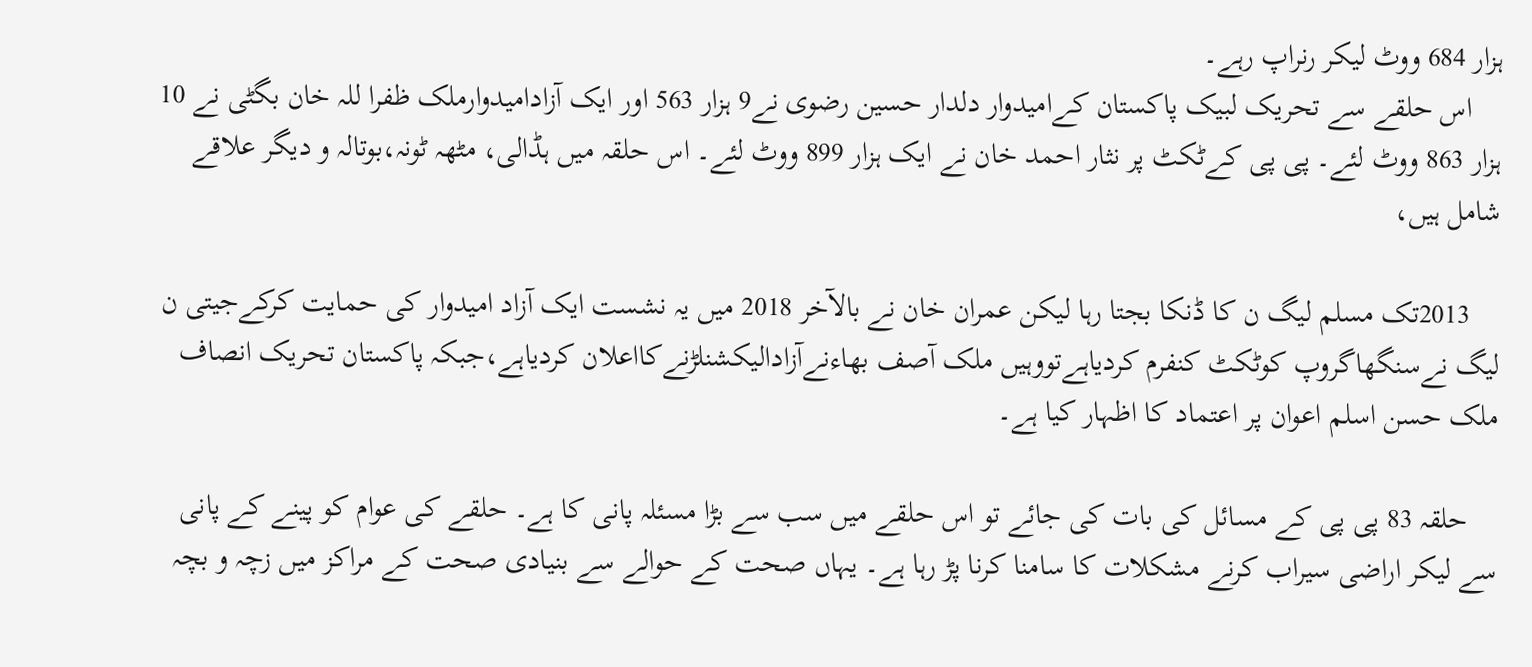ہزار 684 ووٹ لیکر رنراپ رہے۔
    اس حلقے سے تحریک لبیک پاکستان کےامیدوار دلدار حسین رضوی نے9 ہزار 563 اور ایک آزادامیدوارملک ظفرا للہ خان بگٹی نے 10 ہزار 863 ووٹ لئے۔ پی پی کےٹکٹ پر نثار احمد خان نے ایک ہزار 899 ووٹ لئے۔ اس حلقہ میں ہڈالی، مٹھہ ٹونہ،بوتالہ و دیگر علاقے شامل ہیں،

    2013تک مسلم لیگ ن کا ڈنکا بجتا رہا لیکن عمران خان نے بالآخر 2018 میں یہ نشست ایک آزاد امیدوار کی حمایت کرکےجیتی ن لیگ نےسنگھاگروپ کوٹکٹ کنفرم کردیاہےتووہیں ملک آصف بھاءنےآزادالیکشنلڑنےکااعلان کردیاہے،جبکہ پاکستان تحریک انصاف ملک حسن اسلم اعوان پر اعتماد کا اظہار کیا ہے۔

    حلقہ 83 پی پی کے مسائل کی بات کی جائے تو اس حلقے میں سب سے بڑا مسئلہ پانی کا ہے۔ حلقے کی عوام کو پینے کے پانی سے لیکر اراضی سیراب کرنے مشکلات کا سامنا کرنا پڑ رہا ہے۔ یہاں صحت کے حوالے سے بنیادی صحت کے مراکز میں زچہ و بچہ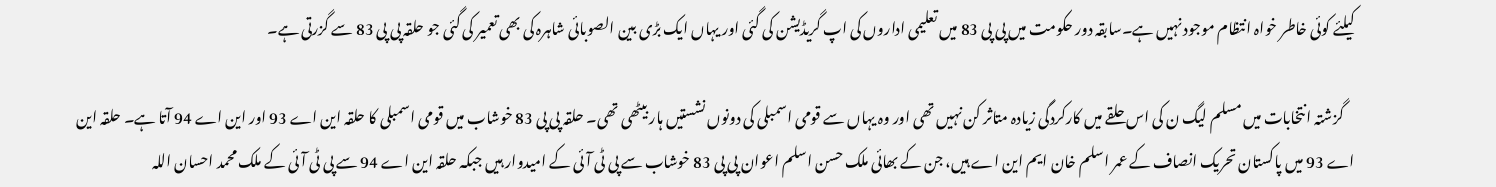کیلئے کوئی خاطر خواہ انتظام موجود نہیں ہے۔سابقہ دور حکومت میں پی پی 83 میں تعلیمی اداروں کی اپ گریڈیشن کی گئی اور یہاں ایک بڑی بین الصوبائی شاہرہ کی بھی تعمیر کی گئی جو حلقہ پی پی 83 سے گزرتی ہے۔

    گزشتہ انتخابات میں مسلم لیگ ن کی اس حلقے میں کارکردگی زیادہ متاثر کن نہیں تھی اور وہ یہاں سے قومی اسمبلی کی دونوں نشستیں ہار بیٹھی تھی۔ حلقہ پی پی 83 خوشاب میں قومی اسمبلی کا حلقہ این اے 93 اور این اے 94 آتا ہے۔ حلقہ این اے 93 میں پاکستان تحریک انصاف کے عمر اسلم خان ایم این اے ہیں، جن کے بھائی ملک حسن اسلم اعوان پی پی 83 خوشاب سے پی ٹی آئی کے امیدوار ہیں جبکہ حلقہ این اے 94 سے پی ٹی آئی کے ملک محمد احسان اللہ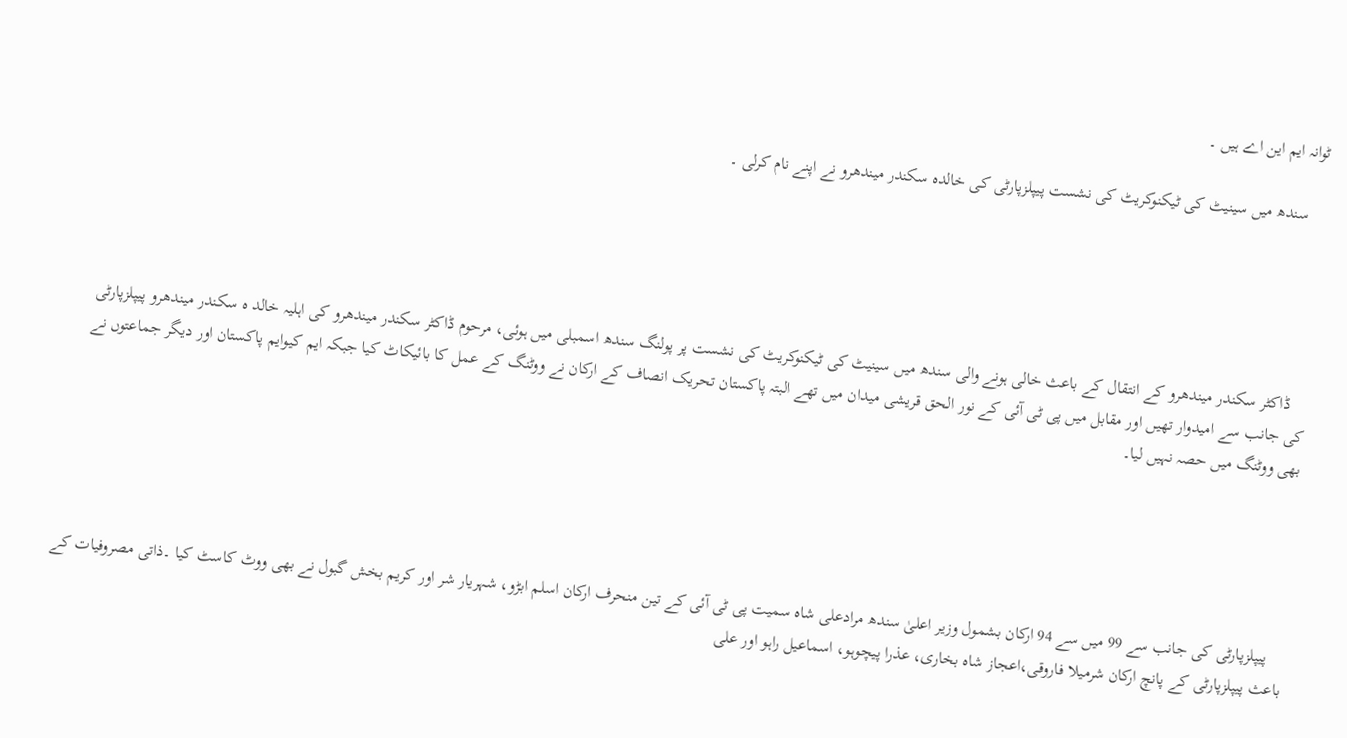ٹوانہ ایم این اے ہیں ۔

    سندھ میں سینیٹ کی ٹیکنوکریٹ کی نشست پیپلزپارٹی کی خالدہ سکندر میندھرو نے اپنے نام کرلی ۔





    ڈاکٹر سکندر میندھرو کے انتقال کے باعث خالی ہونے والی سندھ میں سینیٹ کی ٹیکنوکریٹ کی نشست پر پولنگ سندھ اسمبلی میں ہوئی، مرحوم ڈاکٹر سکندر میندھرو کی اہلیہ خالد ہ سکندر میندھرو پیپلزپارٹی کی جانب سے امیدوار تھیں اور مقابل میں پی ٹی آئی کے نور الحق قریشی میدان میں تھے البتہ پاکستان تحریک انصاف کے ارکان نے ووٹنگ کے عمل کا بائیکاٹ کیا جبکہ ایم کیوایم پاکستان اور دیگر جماعتوں نے بھی ووٹنگ میں حصہ نہیں لیا۔





    پیپلزپارٹی کی جانب سے 99 میں سے 94 ارکان بشمول وزیر اعلیٰ سندھ مرادعلی شاہ سمیت پی ٹی آئی کے تین منحرف ارکان اسلم ابڑو، شہریار شر اور کریم بخش گبول نے بھی ووٹ کاسٹ کیا ۔ذاتی مصروفیات کے باعث پیپلزپارٹی کے پانچ ارکان شرمیلا فاروقی،اعجاز شاہ بخاری، عذرا پیچوہو، اسماعیل راہو اور علی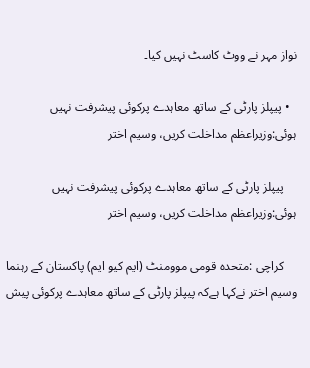نواز مہر نے ووٹ کاسٹ نہیں کیا۔

  • پیپلز پارٹی کے ساتھ معاہدے پرکوئی پیشرفت نہیں ہوئی:وزیراعظم مداخلت کریں، وسیم اختر

    پیپلز پارٹی کے ساتھ معاہدے پرکوئی پیشرفت نہیں ہوئی:وزیراعظم مداخلت کریں، وسیم اختر

    کراچی :متحدہ قومی موومنٹ (ایم کیو ایم) پاکستان کے رہنما وسیم اختر نےکہا ہےکہ پیپلز پارٹی کے ساتھ معاہدے پرکوئی پیش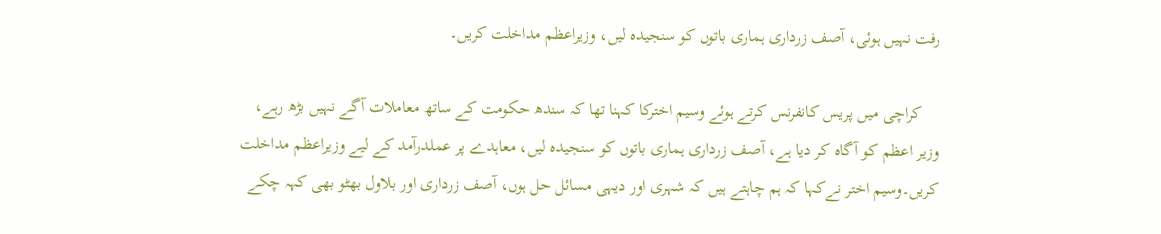رفت نہیں ہوئی، آصف زرداری ہماری باتوں کو سنجیدہ لیں، وزیراعظم مداخلت کریں۔

    کراچی میں پریس کانفرنس کرتے ہوئے وسیم اخترکا کہنا تھا کہ سندھ حکومت کے ساتھ معاملات آگے نہیں بڑھ رہے، وزیر اعظم کو آگاہ کر دیا ہے، آصف زرداری ہماری باتوں کو سنجیدہ لیں، معاہدے پر عملدرآمد کے لیے وزیراعظم مداخلت کریں۔وسیم اختر نےکہا کہ ہم چاہتے ہیں کہ شہری اور دیہی مسائل حل ہوں، آصف زرداری اور بلاول بھٹو بھی کہہ چکے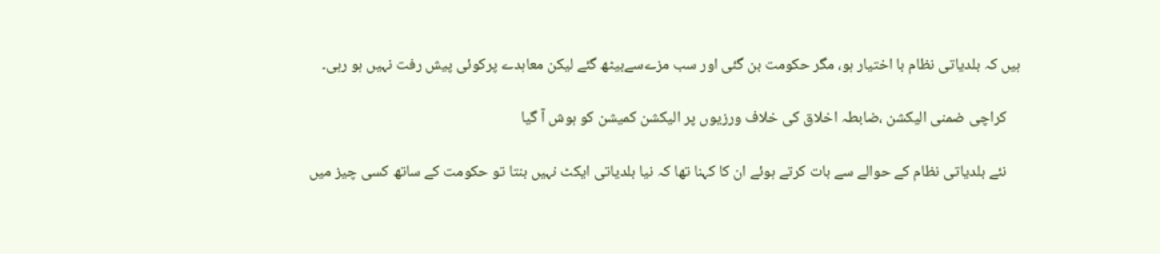ہیں کہ بلدیاتی نظام با اختیار ہو، مگر حکومت بن گئی اور سب مزےسےبیٹھ گئے لیکن معاہدے پرکوئی پیش رفت نہیں ہو رہی۔

    کراچی ضمنی الیکشن ،ضابطہ اخلاق کی خلاف ورزیوں پر الیکشن کمیشن کو ہوش آ گیا

    نئے بلدیاتی نظام کے حوالے سے بات کرتے ہوئے ان کا کہنا تھا کہ نیا بلدیاتی ایکٹ نہیں بنتا تو حکومت کے ساتھ کسی چیز میں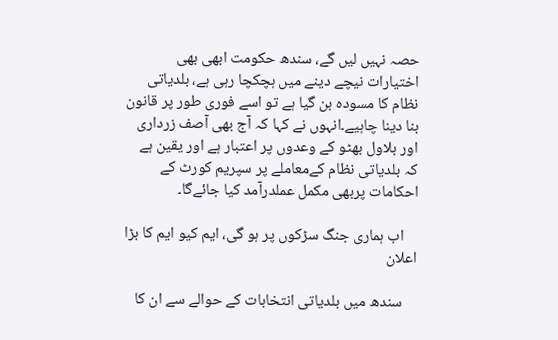حصہ نہیں لیں گے، سندھ حکومت ابھی بھی اختیارات نیچے دینے میں ہچکچا رہی ہے، بلدیاتی نظام کا مسودہ بن گیا ہے تو اسے فوری طور پر قانون بنا دینا چاہیے۔انہوں نے کہا کہ آج بھی آصف زرداری اور بلاول بھٹو کے وعدوں پر اعتبار ہے اور یقین ہے کہ بلدیاتی نظام کےمعاملے پر سپریم کورٹ کے احکامات پربھی مکمل عملدرآمد کیا جائےگا۔

    اب ہماری جنگ سڑکوں پر ہو گی، ایم کیو ایم کا بڑا اعلان

    سندھ میں بلدیاتی انتخابات کے حوالے سے ان کا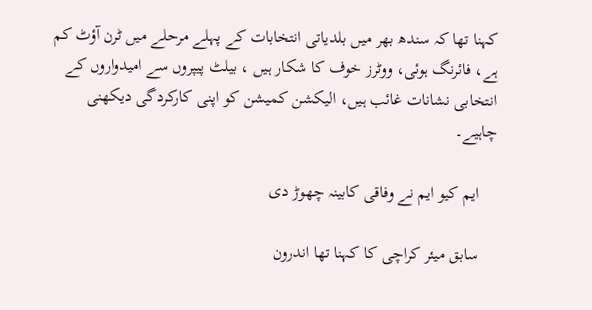کہنا تھا کہ سندھ بھر میں بلدیاتی انتخابات کے پہلے مرحلے میں ٹرن آؤٹ کم ہے، فائرنگ ہوئی، ووٹرز خوف کا شکار ہیں ، بیلٹ پیپروں سے امیدواروں کے انتخابی نشانات غائب ہیں، الیکشن کمیشن کو اپنی کارکردگی دیکھنی چاہیے۔

    ایم کیو ایم نے وفاقی کابینہ چھوڑ دی

    سابق میئر کراچی کا کہنا تھا اندرون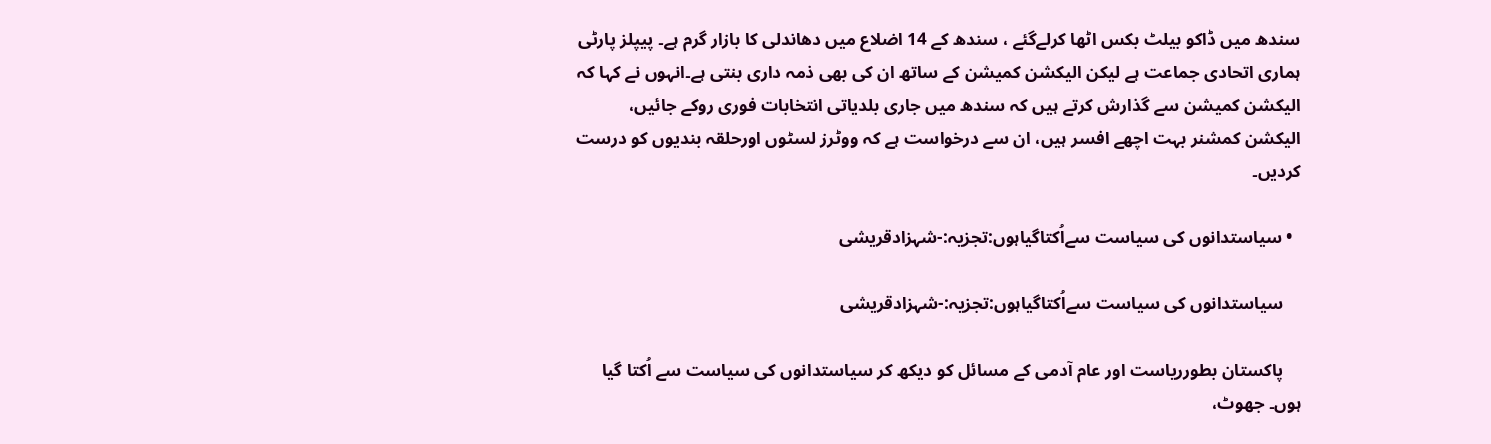سندھ میں ڈاکو بیلٹ بکس اٹھا کرلےگئے ، سندھ کے 14 اضلاع میں دھاندلی کا بازار گرم ہے۔ پیپلز پارٹی ہماری اتحادی جماعت ہے لیکن الیکشن کمیشن کے ساتھ ان کی بھی ذمہ داری بنتی ہے۔انہوں نے کہا کہ الیکشن کمیشن سے گذارش کرتے ہیں کہ سندھ میں جاری بلدیاتی انتخابات فوری روکے جائیں، الیکشن کمشنر بہت اچھے افسر ہیں، ان سے درخواست ہے کہ ووٹرز لسٹوں اورحلقہ بندیوں کو درست کردیں۔

  • سیاستدانوں کی سیاست سےاُکتاگیاہوں:تجزیہ:-شہزادقریشی

    سیاستدانوں کی سیاست سےاُکتاگیاہوں:تجزیہ:-شہزادقریشی

    پاکستان بطورریاست اور عام آدمی کے مسائل کو دیکھ کر سیاستدانوں کی سیاست سے اُکتا گیا ہوں۔ جھوٹ،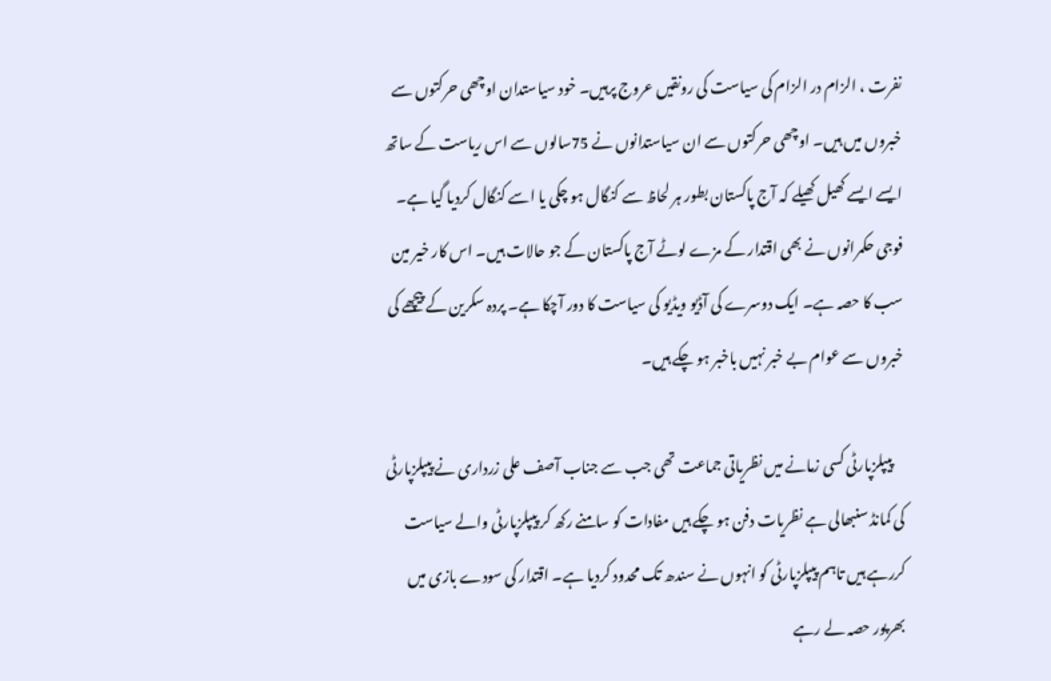نفرت ، الزام در الزام کی سیاست کی رونقیں عروج پرہیں۔ خود سیاستدان اوچھی حرکتوں سے خبروں میں ہیں۔ اوچھی حرکتوں سے ان سیاستدانوں نے 75سالوں سے اس ریاست کے ساتھ ایسے ایسے کھیل کھیلے کہ آج پاکستان بطور ہر لحاظ سے کنگال ہو چکی یا اسے کنگال کردیا گیا ہے۔ فوجی حکمرانوں نے بھی اقتدار کے مزے لوٹے آج پاکستان کے جو حالات ہیں۔ اس کار خیر مین سب کا حصہ ہے۔ ایک دوسرے کی آڈیو ویڈیو کی سیاست کا دور آچکا ہے۔ پردہ سکرین کے پیچھے کی خبروں سے عوام بے خبر نہیں باخبر ہو چکے ہیں۔

    پیپلزپارٹی کسی زمانے میں نظریاتی جماعت تھی جب سے جناب آصف علی زرداری نے پیپلزپارٹی کی کمانڈ سنبھالی ہے نظریات دفن ہو چکے ہیں مفادات کو سامنے رکھ کر پیپلزپارٹی والے سیاست کررہے ہیں تاہم پیپلزپارٹی کو انہوں نے سندھ تک محدود کردیا ہے۔ اقتدار کی سودے بازی میں بھرپور حصہ لے رہے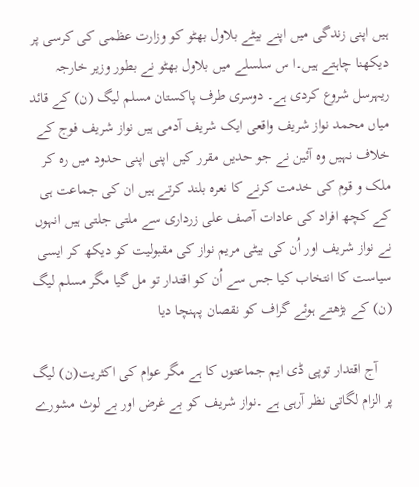ہیں اپنی زندگی میں اپنے بیٹے بلاول بھٹو کو وزارت عظمی کی کرسی پر دیکھنا چاہتے ہیں۔ا س سلسلے میں بلاول بھٹو نے بطور وزیر خارجہ ریہرسل شروع کردی ہے۔ دوسری طرف پاکستان مسلم لیگ (ن) کے قائد میاں محمد نواز شریف واقعی ایک شریف آدمی ہیں نواز شریف فوج کے خلاف نہیں وہ آئین نے جو حدیں مقرر کیں اپنی اپنی حدود میں رہ کر ملک و قوم کی خدمت کرنے کا نعرہ بلند کرتے ہیں ان کی جماعت ہی کے کچھ افراد کی عادات آصف علی زرداری سے ملتی جلتی ہیں انہوں نے نواز شریف اور اُن کی بیٹی مریم نواز کی مقبولیت کو دیکھ کر ایسی سیاست کا انتخاب کیا جس سے اُن کو اقتدار تو مل گیا مگر مسلم لیگ (ن) کے بڑھتے ہوئے گراف کو نقصان پہنچا دیا

    آج اقتدار توپی ڈی ایم جماعتوں کا ہے مگر عوام کی اکثریت(ن) لیگ پر الزام لگاتی نظر آرہی ہے ۔نواز شریف کو بے غرض اور بے لوث مشورے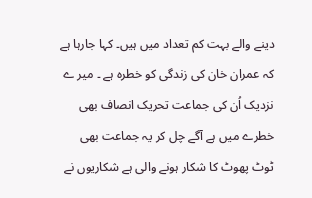دینے والے بہت کم تعداد میں ہیں۔ کہا جارہا ہے کہ عمران خان کی زندگی کو خطرہ ہے ۔ میر ے نزدیک اُن کی جماعت تحریک انصاف بھی خطرے میں ہے آگے چل کر یہ جماعت بھی ٹوٹ پھوٹ کا شکار ہونے والی ہے شکاریوں نے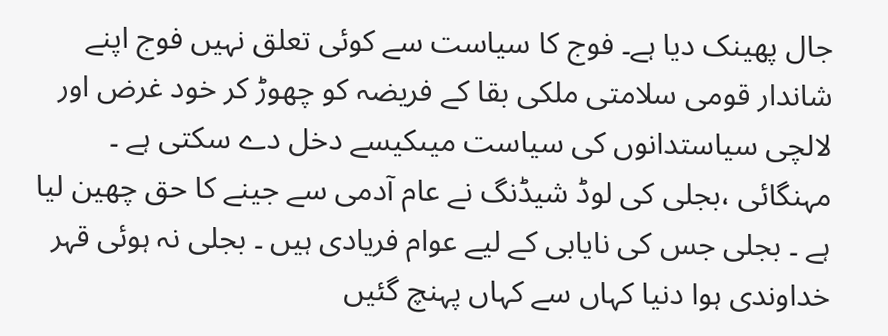جال پھینک دیا ہے۔ فوج کا سیاست سے کوئی تعلق نہیں فوج اپنے شاندار قومی سلامتی ملکی بقا کے فریضہ کو چھوڑ کر خود غرض اور لالچی سیاستدانوں کی سیاست میںکیسے دخل دے سکتی ہے ۔ مہنگائی ،بجلی کی لوڈ شیڈنگ نے عام آدمی سے جینے کا حق چھین لیا ہے ۔ بجلی جس کی نایابی کے لیے عوام فریادی ہیں ۔ بجلی نہ ہوئی قہر خداوندی ہوا دنیا کہاں سے کہاں پہنچ گئیں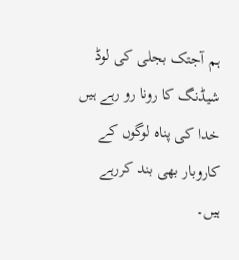ہم آجتک بجلی کی لوڈ شیڈنگ کا رونا رو رہے ہیں خدا کی پناہ لوگوں کے کاروبار بھی بند کررہے ہیں۔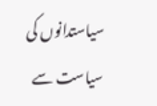سیاستدانوں کی سیاست سے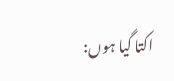اکتا گیا ہوں: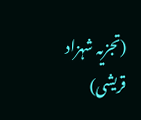(تجزیہ شہزاد قریشی)